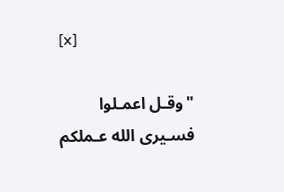[x]

"وقـل اعمـلوا فسـيرى الله عـملكم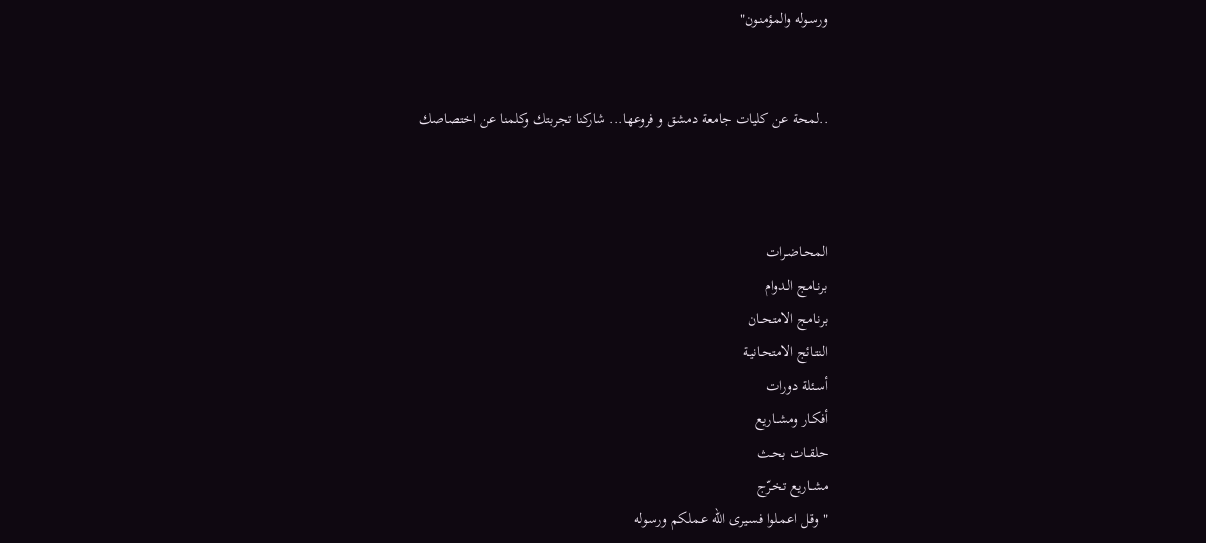ورسـوله والمؤمنـون"


..لمحة عن كليات جامعة دمشق و فروعها... شاركنا تجربتك وكلمنا عن اختصاصك



المحـاضـرات
برنـامج الـدوام
برنـامج الامتحــان
النتـائج الامتحـانيـة
أسـئلة دورات
أفكـار ومشــاريع
حلقــات بحـث
مشــاريع تخـرّج
"وقـل اعمـلوا فسـيرى الله عـملكم ورسـوله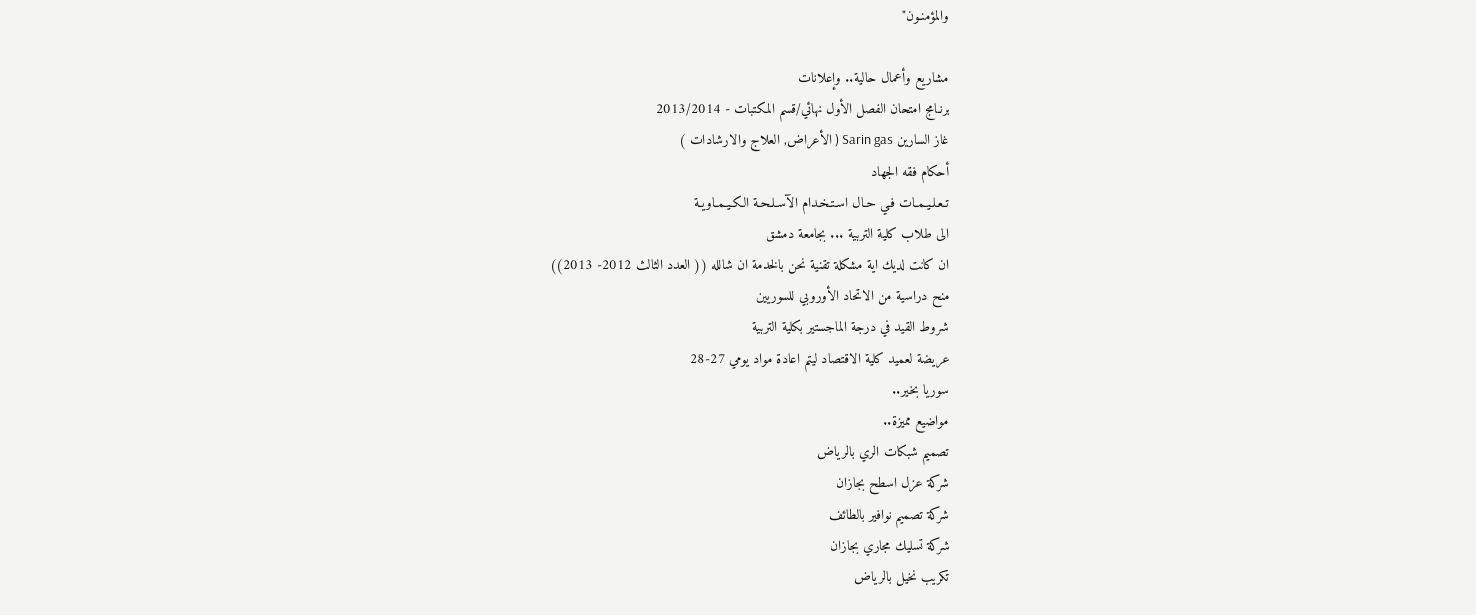والمؤمنـون"

مشاريع وأعمال حالية.. وإعلانات
برنـامج امتحان الفصل الأول نهائي/قسم المكتبات - 2013/2014
غاز السارين Sarin gas ( الأعراض, العلاج والارشادات )
أحكام فقه الجهاد
تـعـلـيـمـات فـي حـال اسـتـخـدام الآسـلـحـة الـكـيـمـاويـة
الى طلاب كلية التربية ... بجامعة دمشق
ان كانت لديك اية مشكلة تقنية نحن بالخدمة ان شالله (( العدد الثالث 2012- 2013))
منح دراسية من الاتحاد الأوروبي للسوريين
شروط القيد في درجة الماجستير بكلية التربية
عريضة لعميد كلية الاقتصاد ليتم اعادة مواد يومي 27-28
سوريا بخير..
مواضيع مميزة..
تصميم شبكات الري بالرياض
شركة عزل اسطح بجازان
شركة تصميم نوافير بالطائف
شركة تسليك مجاري بجازان
تكريب نخيل بالرياض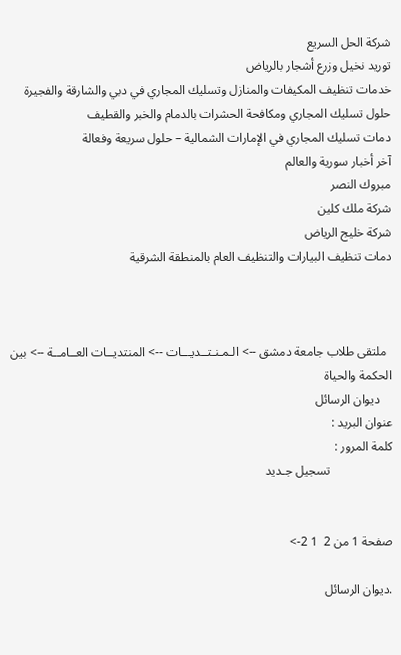شركة الحل السريع
توريد نخيل وزرع أشجار بالرياض
خدمات تنظيف المكيفات والمنازل وتسليك المجاري في دبي والشارقة والفجيرة
حلول تسليك المجاري ومكافحة الحشرات بالدمام والخبر والقطيف
دمات تسليك المجاري في الإمارات الشمالية – حلول سريعة وفعالة
آخر أخبار سورية والعالم
مبروك النصر
شركة ملك كلين
شركة خليج الرياض
دمات تنظيف البيارات والتنظيف العام بالمنطقة الشرقية



  ملتقى طلاب جامعة دمشق --> الـمـنـتــديـــات --> المنتديــات العــامــة --> بين الحكمة والحياة
    ديوان الرسائل
عنوان البريد :
كلمة المرور :
                    تسجيل جـديد


صفحة 1 من 2  1 2->

.ديوان الرسائل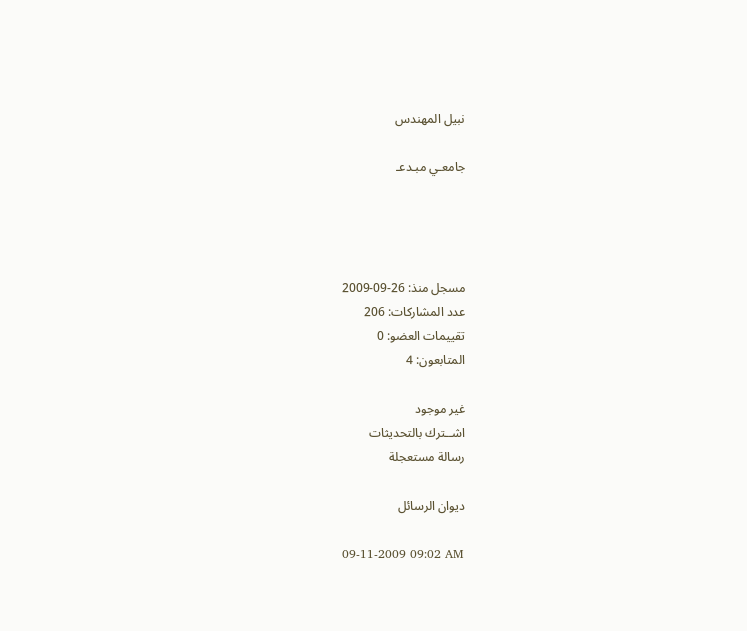نبيل المهندس

جامعـي مبـدعـ




مسجل منذ: 26-09-2009
عدد المشاركات: 206
تقييمات العضو: 0
المتابعون: 4

غير موجود
اشــترك بالتحديثات
رسالة مستعجلة

ديوان الرسائل

09-11-2009 09:02 AM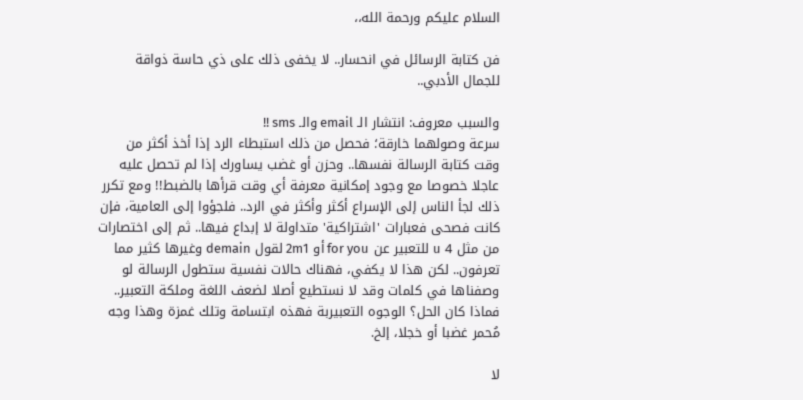السلام عليكم ورحمة الله،،

فن كتابة الرسائل في انحسار.. لا يخفى ذلك على ذي حاسة ذواقة للجمال الأدبي..

والسبب معروف: انتشار الـ email والـ sms !!
سرعة وصولهما خارقة؛ فحصل من ذلك استبطاء الرد إذا أخذ أكثر من وقت كتابة الرسالة نفسها.. وحزن أو غضب يساورك إذا لم تحصل عليه عاجلا خصوصا مع وجود إمكانية معرفة أي وقت قرأها بالضبط!! ومع تكرر ذلك لجأ الناس إلى الإسراع أكثر وأكثر في الرد.. فلجؤوا إلى العامية، فإن كانت فصحى فعبارات 'اشتراكية' متداولة لا إبداع فيها.. ثم إلى اختصارات من مثل 4 u للتعبير عن for you أو 2m1 لقول demain وغيرها كثير مما تعرفون.. لكن هذا لا يكفي، فهناك حالات نفسية ستطول الرسالة لو وصفناها في كلمات وقد لا نستطيع أصلا لضعف اللغة وملكة التعبير.. فماذا كان الحل؟ الوجوه التعبيربة فهذه ابتسامة وتلك غمزة وهذا وجه مُحمر غضبا أو خجلا، إلخ.

لا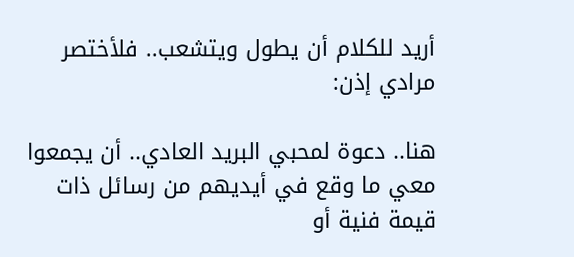أريد للكلام أن يطول ويتشعب.. فلأختصر مرادي إذن:

هنا.. دعوة لمحبي البريد العادي.. أن يجمعوا معي ما وقع في أيديهم من رسائل ذات قيمة فنية أو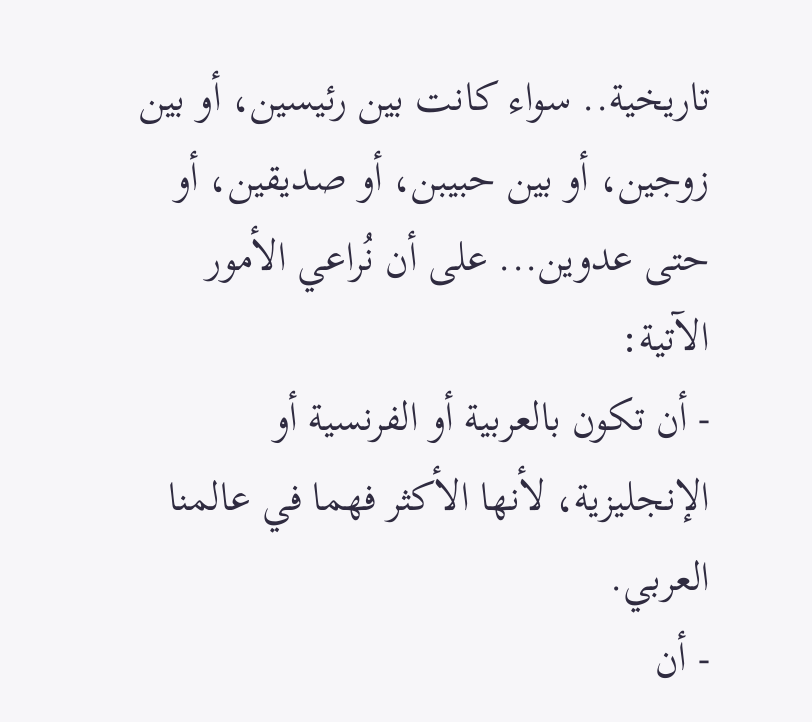تاريخية.. سواء كانت بين رئيسين، أو بين زوجين، أو بين حبيبن، أو صديقين، أو حتى عدوين... على أن نُراعي الأمور الآتية:
- أن تكون بالعربية أو الفرنسية أو الإنجليزية، لأنها الأكثر فهما في عالمنا العربي.
- أن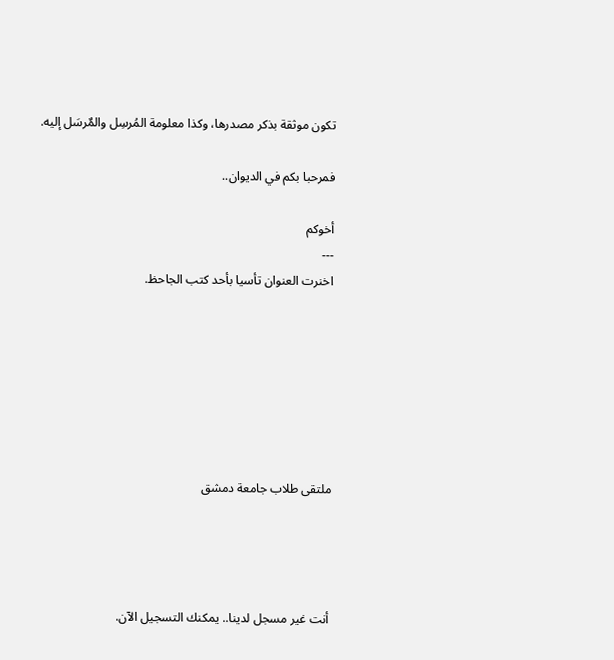تكون موثقة بذكر مصدرها، وكذا معلومة المُرسِل والمٌرسَل إليه.

فمرحبا بكم في الديوان..

أخوكم
---
اخنرت العنوان تأسيا بأحد كتب الجاحظ.







ملتقى طلاب جامعة دمشق




أنت غير مسجل لدينا.. يمكنك التسجيل الآن.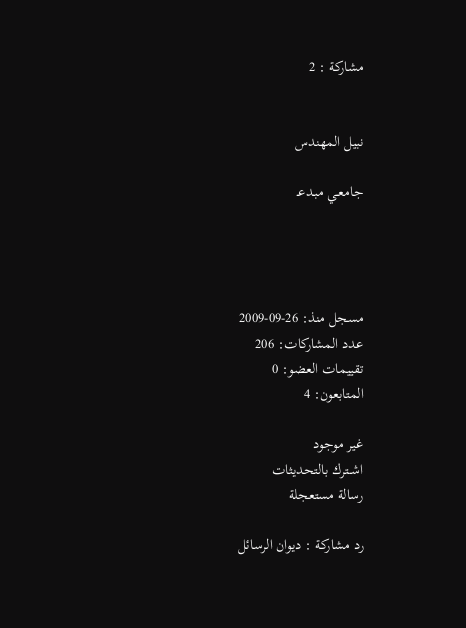مشاركة : 2


نبيل المهندس

جامعـي مبـدعـ




مسجل منذ: 26-09-2009
عدد المشاركات: 206
تقييمات العضو: 0
المتابعون: 4

غير موجود
اشــترك بالتحديثات
رسالة مستعجلة

رد مشاركة : ديوان الرسائل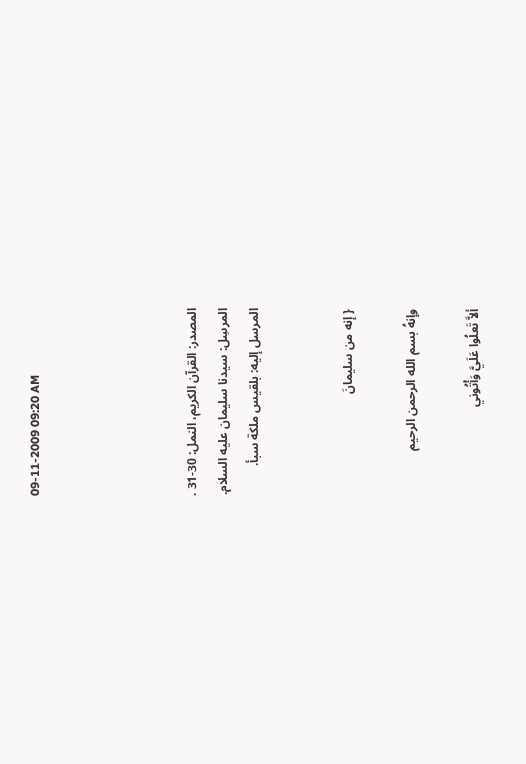09-11-2009 09:20 AM




المصدر: القرآن الكريم، النمل: 30-31 .
المرسِل: سيدنا سليمان عليه السلام.
المرسل إليه: بلقيس ملكة سبأ.


{ إنه من سليمانَ

وإنهُ بسم الله الرحمن الرحيم

ألاَّ تَعلُوا عَلَيَّ وَأْتُوني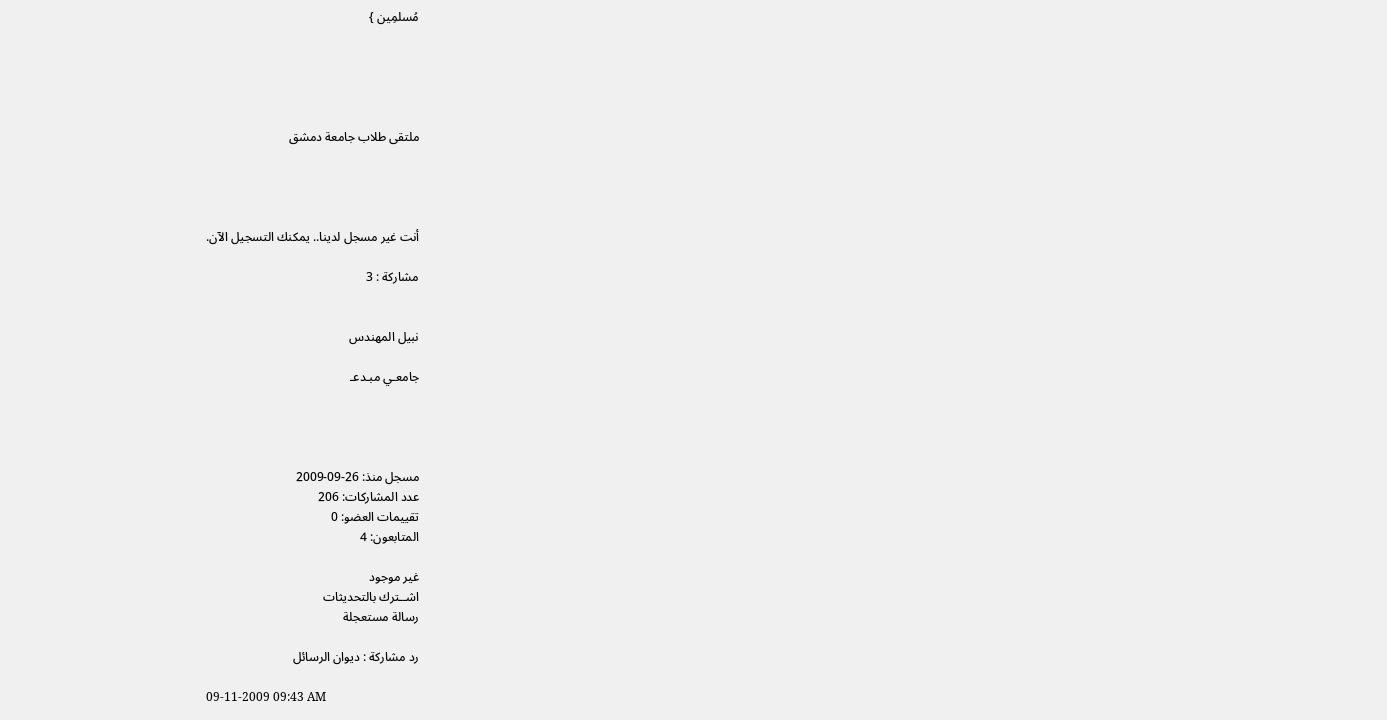مُسلمِين }





ملتقى طلاب جامعة دمشق




أنت غير مسجل لدينا.. يمكنك التسجيل الآن.

مشاركة : 3


نبيل المهندس

جامعـي مبـدعـ




مسجل منذ: 26-09-2009
عدد المشاركات: 206
تقييمات العضو: 0
المتابعون: 4

غير موجود
اشــترك بالتحديثات
رسالة مستعجلة

رد مشاركة : ديوان الرسائل

09-11-2009 09:43 AM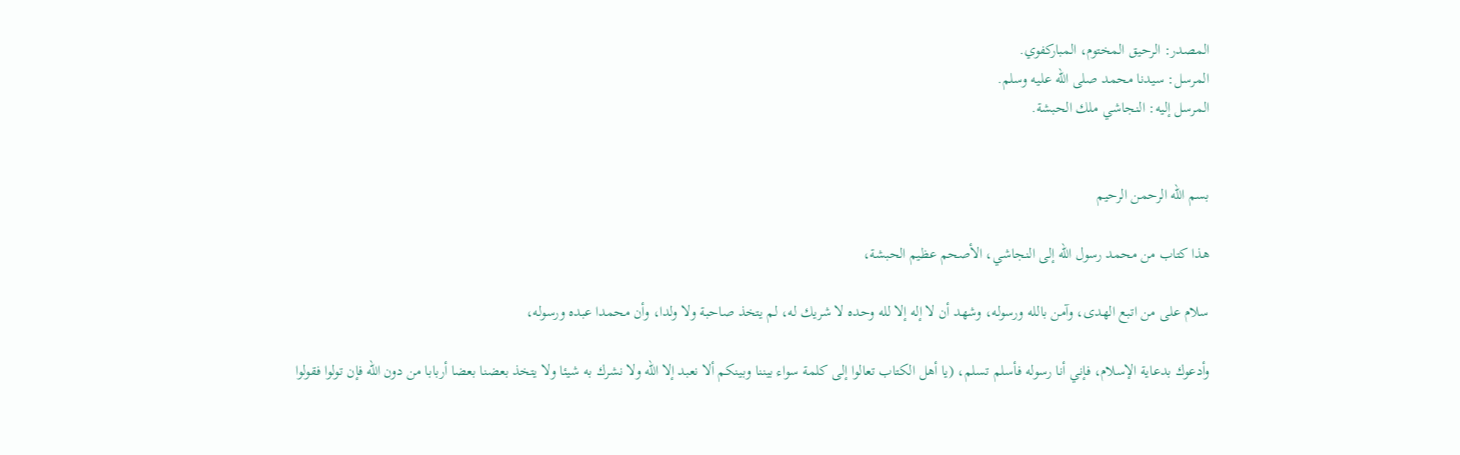المصدر: الرحيق المختوم، المباركفوي.
المرسل: سيدنا محمد صلى الله عليه وسلم.
المرسل إليه: النجاشي ملك الحبشة.


بسم الله الرحمن الرحيم

هذا كتاب من محمد رسول الله إلى النجاشي، الأصحم عظيم الحبشة،

سلام على من اتبع الهدى، وآمن بالله ورسوله، وشهد أن لا إله إلا لله وحده لا شريك له، لم يتخذ صاحبة ولا ولدا، وأن محمدا عبده ورسوله،

وأدعوك بدعاية الإسلام، فإني أنا رسوله فأسلم تسلم، (يا أهل الكتاب تعالوا إلى كلمة سواء بيننا وبينكم ألا نعبد إلا الله ولا نشرك به شيئا ولا يتخذ بعضنا بعضا أربابا من دون الله فإن تولوا فقولوا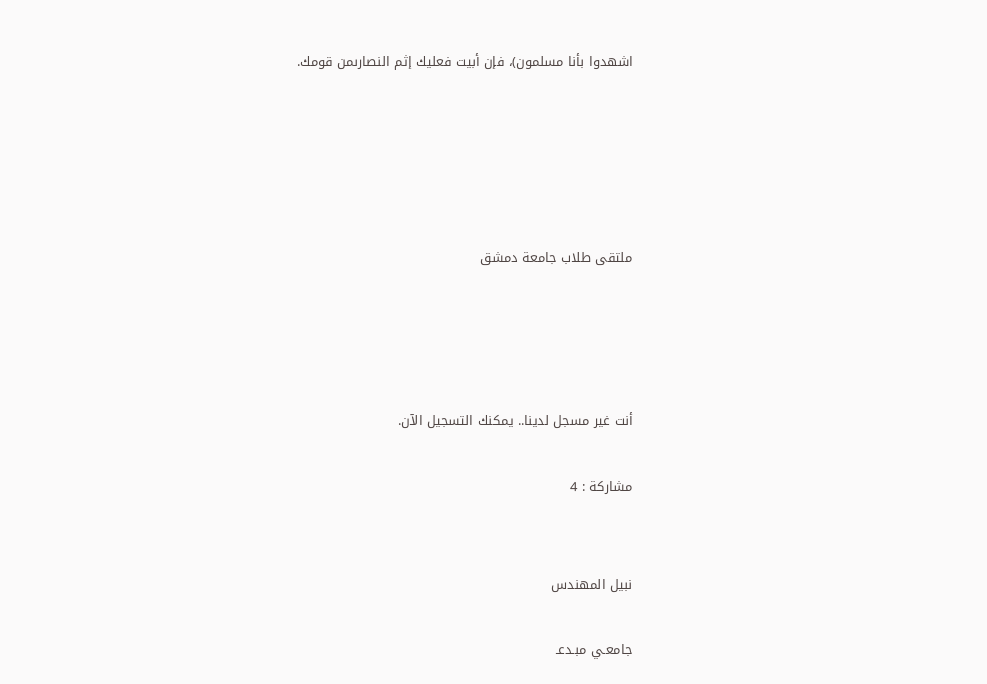اشهدوا بأنا مسلمون)، فإن أبيت فعليك إثم النصارىمن قومك.





ملتقى طلاب جامعة دمشق




أنت غير مسجل لدينا.. يمكنك التسجيل الآن.

مشاركة : 4


نبيل المهندس

جامعـي مبـدعـ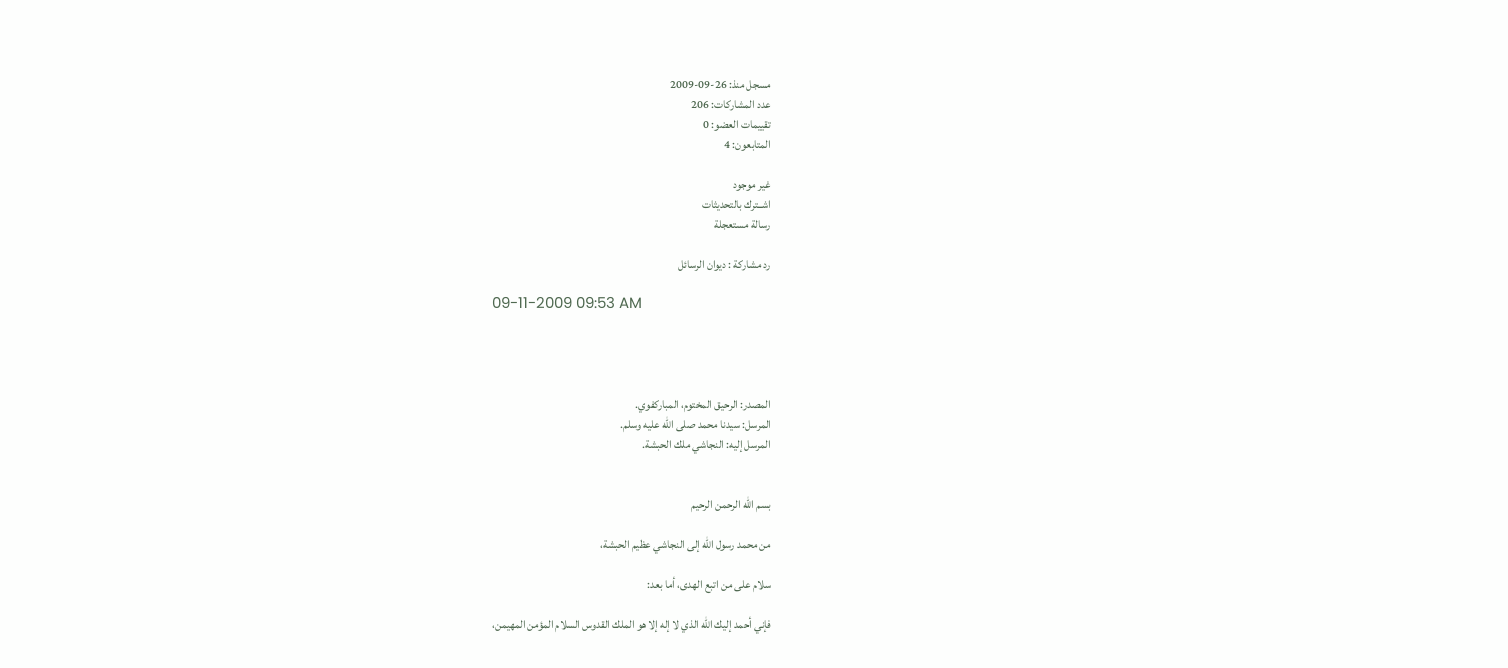مسجل منذ: 26-09-2009
عدد المشاركات: 206
تقييمات العضو: 0
المتابعون: 4

غير موجود
اشــترك بالتحديثات
رسالة مستعجلة

رد مشاركة : ديوان الرسائل

09-11-2009 09:53 AM




المصدر: الرحيق المختوم، المباركفوي.
المرسل: سيدنا محمد صلى الله عليه وسلم.
المرسل إليه: النجاشي ملك الحبشة.


بسم الله الرحمن الرحيم

من محمد رسول الله إلى النجاشي عظيم الحبشة،

سلام على من اتبع الهدى، أما بعد:

فإني أحمد إليك الله الذي لا إله إلا هو الملك القدوس السلام المؤمن المهيمن،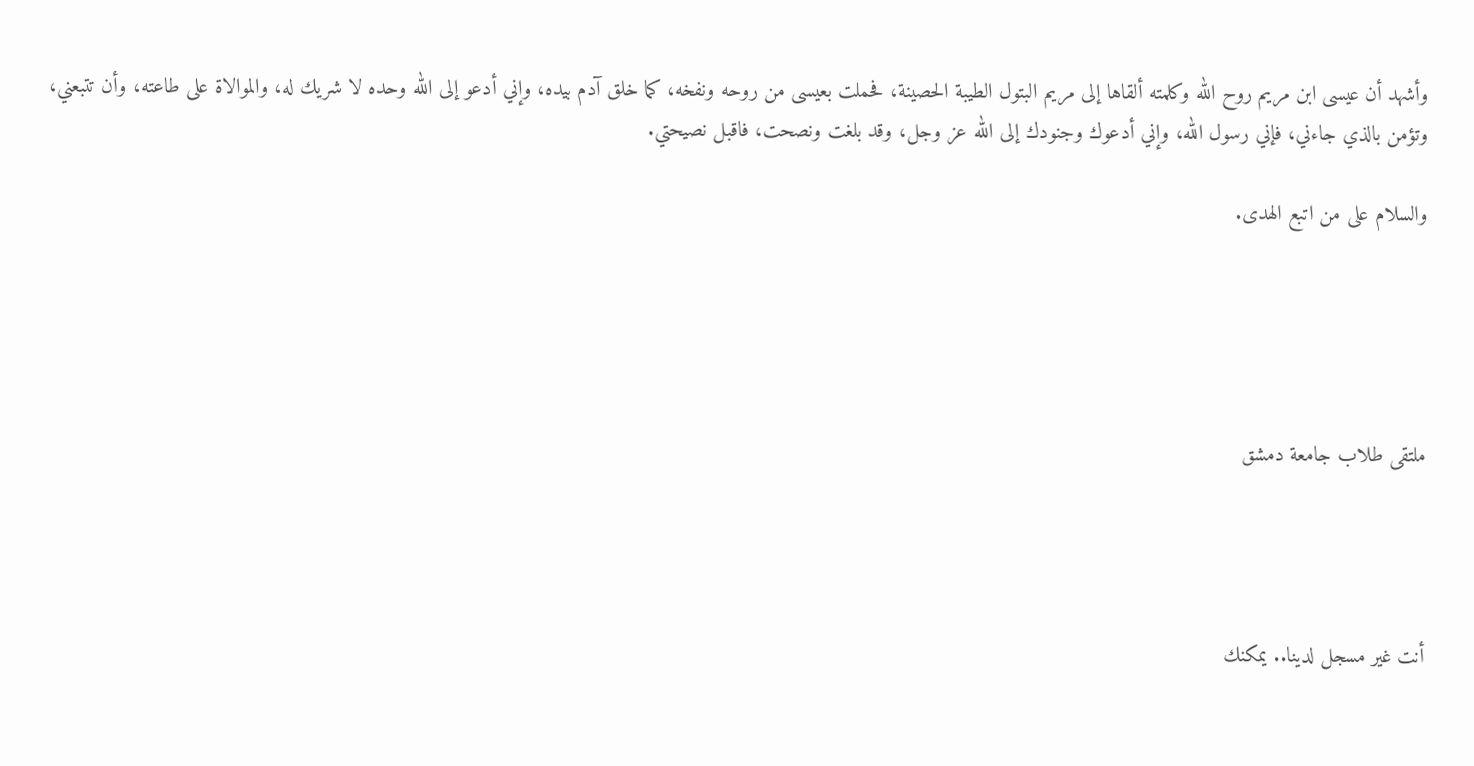وأشهد أن عيسى ابن مريم روح الله وكلمته ألقاها إلى مريم البتول الطيبة الحصينة، فحملت بعيسى من روحه ونفخه، كما خلق آدم بيده، وإني أدعو إلى الله وحده لا شريك له، والموالاة على طاعته، وأن تتبعني، وتؤمن بالذي جاءني، فإني رسول الله، وإني أدعوك وجنودك إلى الله عز وجل، وقد بلغت ونصحت، فاقبل نصيحتي.

والسلام على من اتبع الهدى.





ملتقى طلاب جامعة دمشق




أنت غير مسجل لدينا.. يمكنك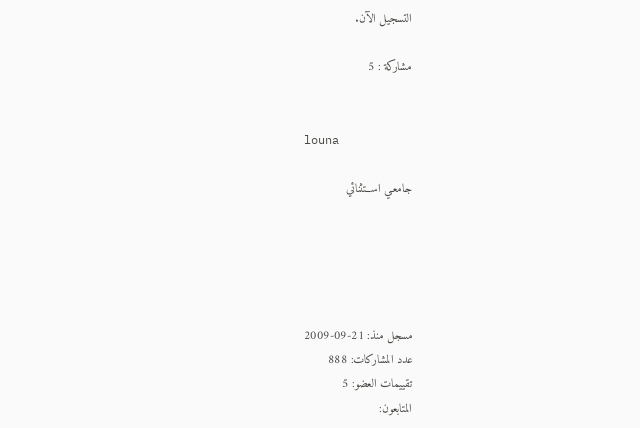التسجيل الآن.

مشاركة : 5


louna

جامعـي اســتثنائي





مسجل منذ: 21-09-2009
عدد المشاركات: 888
تقييمات العضو: 5
المتابعون: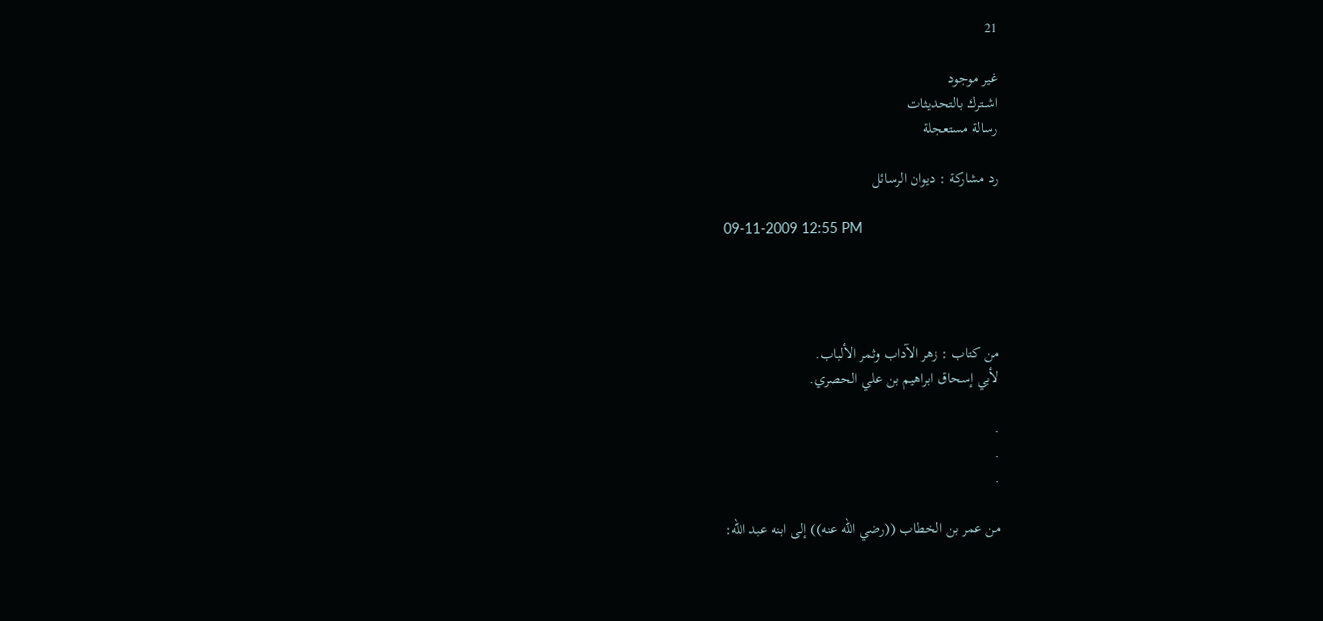21

غير موجود
اشــترك بالتحديثات
رسالة مستعجلة

رد مشاركة : ديوان الرسائل

09-11-2009 12:55 PM




من كتاب : زهر الآداب وثمر الألباب.
لأبي إسحاق ابراهيم بن علي الحصري.

.
.
.

من عمر بن الخطاب ((رضي الله عنه)) إلى ابنه عبد الله: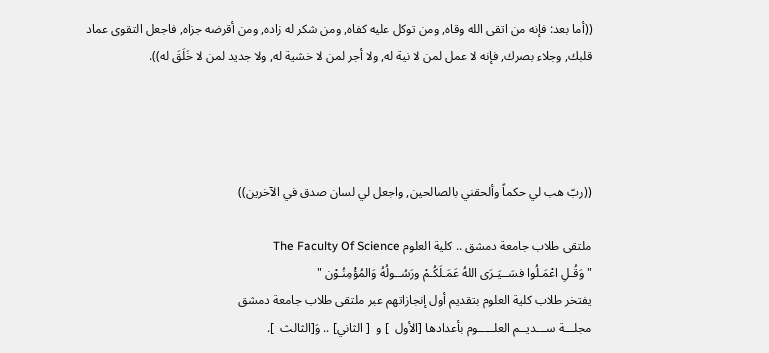((أما بعد: فإنه من اتقى الله وقاه, ومن توكل عليه كفاه, ومن شكر له زاده, ومن أقرضه جزاه, فاجعل التقوى عماد قلبك, وجلاء بصرك, فإنه لا عمل لمن لا نية له, ولا أجر لمن لا خشية له, ولا جديد لمن لا خَلَقَ له)).




((ربّ هب لي حكماً وألحقني بالصالحين, واجعل لي لسان صدق في الآخرين))

ملتقى طلاب جامعة دمشق .. كلية العلوم The Faculty Of Science
" وَقُـلِ اعْمَـلُوا فسَــيَـرَى اللهُ عَمَـلَكُـمْ ورَسُــولُهُ وَالمُؤْمِنُـوْن "
يفتخر طلاب كلية العلوم بتقديم أول إنجازاتهم عبر ملتقى طلاب جامعة دمشق
مجلـــة ســـديــم العلـــــوم بأعدادها [الأول  ] و  [ الثاني] .. وَ[الثالث  ].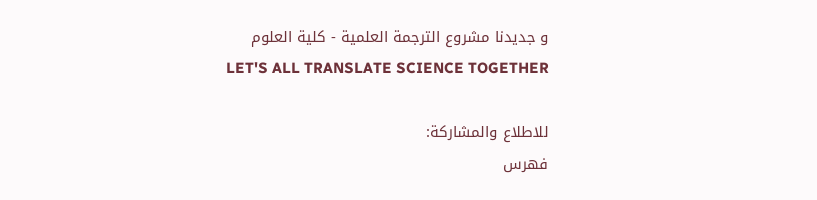و جديدنا مشروع الترجمة العلمية - كلية العلوم
LET'S ALL TRANSLATE SCIENCE TOGETHER

للاطلاع والمشاركة:
فهرس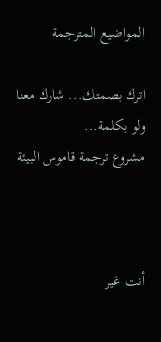المواضيع المترجمة

اترك بصمتك... شارك معنا ولو بكلمة...
مشروع ترجمة قاموس البيئة



أنت غير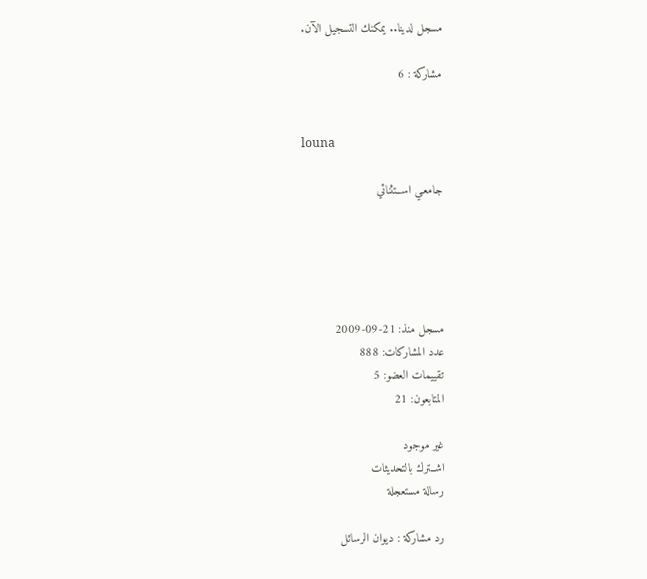مسجل لدينا.. يمكنك التسجيل الآن.

مشاركة : 6


louna

جامعـي اســتثنائي





مسجل منذ: 21-09-2009
عدد المشاركات: 888
تقييمات العضو: 5
المتابعون: 21

غير موجود
اشــترك بالتحديثات
رسالة مستعجلة

رد مشاركة : ديوان الرسائل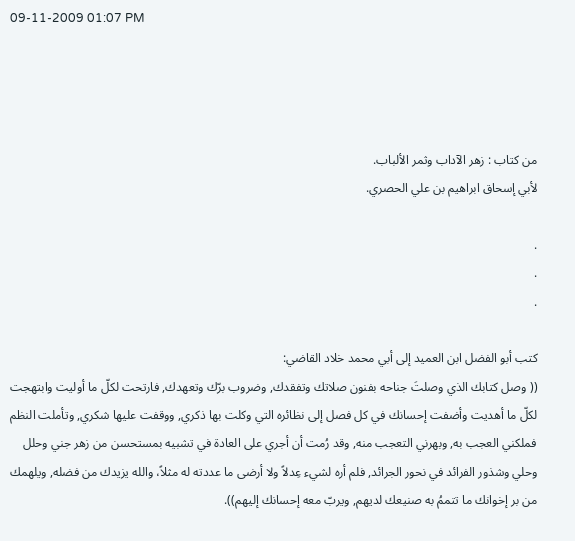09-11-2009 01:07 PM




من كتاب : زهر الآداب وثمر الألباب.
لأبي إسحاق ابراهيم بن علي الحصري.

.
.
.

كتب أبو الفضل ابن العميد إلى أبي محمد خلاد القاضي:
(( وصل كتابك الذي وصلتَ جناحه بفنون صلاتك وتفقدك, وضروب برّك وتعهدك, فارتحت لكلّ ما أوليت وابتهجت لكلّ ما أهديت وأضفت إحسانك في كل فصل إلى نظائره التي وكلت بها ذكري, ووقفت عليها شكري, وتأملت النظم فملكني العجب به, وبهرني التعجب منه, وقد رُمت أن أجري على العادة في تشبيه بمستحسن من زهر جني وحلل وحلي وشذور الفرائد في نحور الجرائد, فلم أره لشيء عِدلاً ولا أرضى ما عددته له مثلاً، والله يزيدك من فضله, ويلهمك من بر إخوانك ما تتممُ به صنيعك لديهم, ويربّ معه إحسانك إليهم)).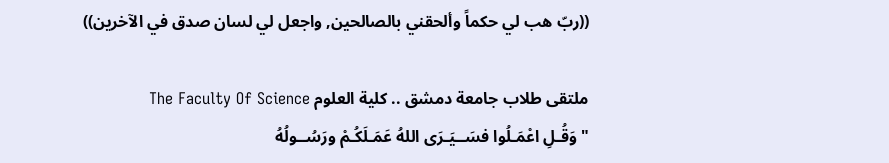((ربّ هب لي حكماً وألحقني بالصالحين, واجعل لي لسان صدق في الآخرين))

ملتقى طلاب جامعة دمشق .. كلية العلوم The Faculty Of Science
" وَقُـلِ اعْمَـلُوا فسَــيَـرَى اللهُ عَمَـلَكُـمْ ورَسُــولُهُ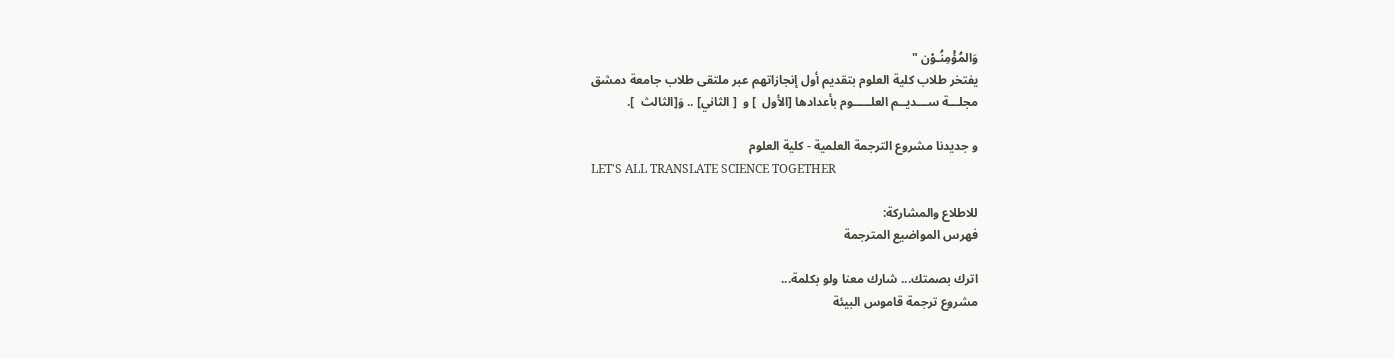وَالمُؤْمِنُـوْن "
يفتخر طلاب كلية العلوم بتقديم أول إنجازاتهم عبر ملتقى طلاب جامعة دمشق
مجلـــة ســـديــم العلـــــوم بأعدادها [الأول  ] و  [ الثاني] .. وَ[الثالث  ].

و جديدنا مشروع الترجمة العلمية - كلية العلوم
LET'S ALL TRANSLATE SCIENCE TOGETHER

للاطلاع والمشاركة:
فهرس المواضيع المترجمة

اترك بصمتك... شارك معنا ولو بكلمة...
مشروع ترجمة قاموس البيئة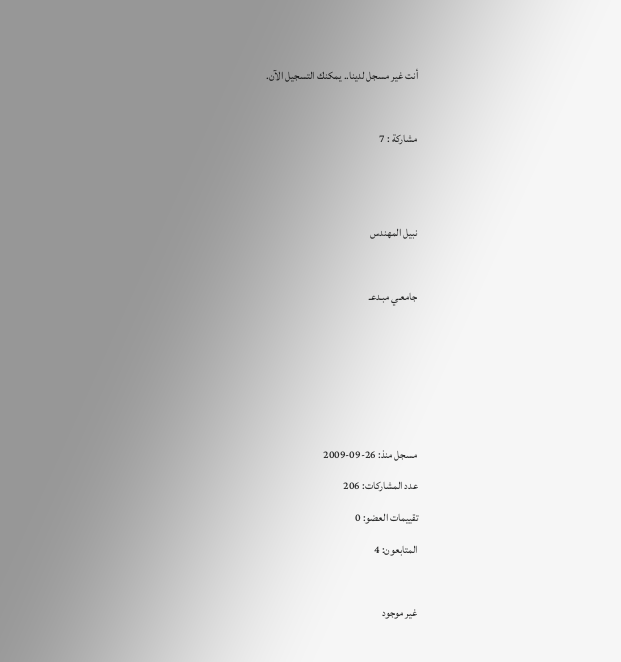أنت غير مسجل لدينا.. يمكنك التسجيل الآن.

مشاركة : 7


نبيل المهندس

جامعـي مبـدعـ




مسجل منذ: 26-09-2009
عدد المشاركات: 206
تقييمات العضو: 0
المتابعون: 4

غير موجود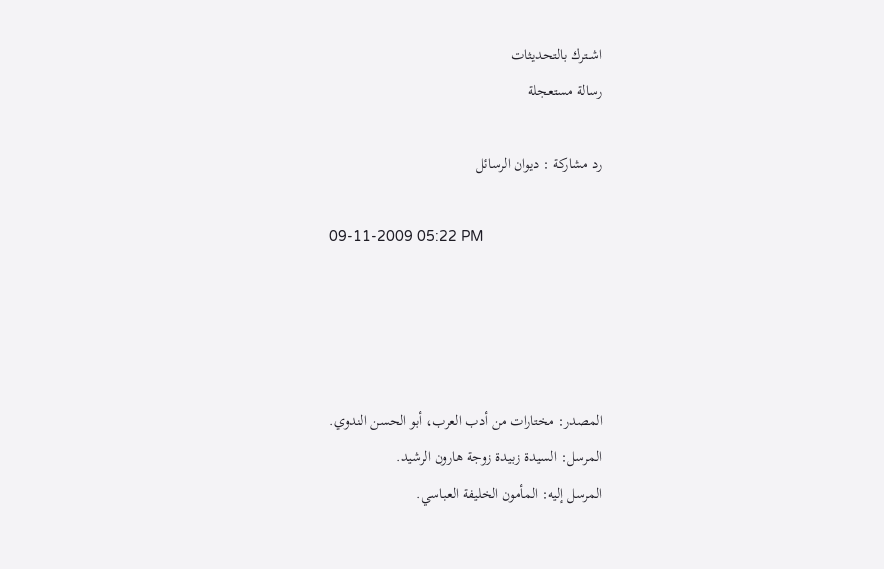اشــترك بالتحديثات
رسالة مستعجلة

رد مشاركة : ديوان الرسائل

09-11-2009 05:22 PM




المصدر: مختارات من أدب العرب، أبو الحسن الندوي.
المرسل: السيدة زبيدة زوجة هارون الرشيد.
المرسل إليه: المأمون الخليفة العباسي.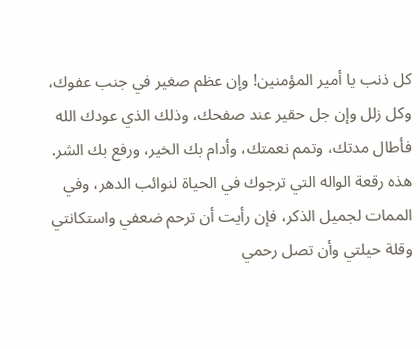كل ذنب يا أمير المؤمنين! وإن عظم صغير في جنب عفوك، وكل زلل وإن جل حقير عند صفحك، وذلك الذي عودك الله فأطال مدتك، وتمم نعمتك، وأدام بك الخير، ورفع بك الشر.
هذه رقعة الواله التي ترجوك في الحياة لنوائب الدهر، وفي الممات لجميل الذكر، فإن رأيت أن ترحم ضعفي واستكانتي وقلة حيلتي وأن تصل رحمي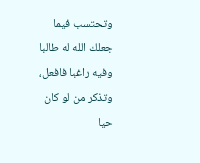وتحتسب فيما جعلك الله له طالبا وفيه راغبا فافعل، وتذكر من لو كان حيا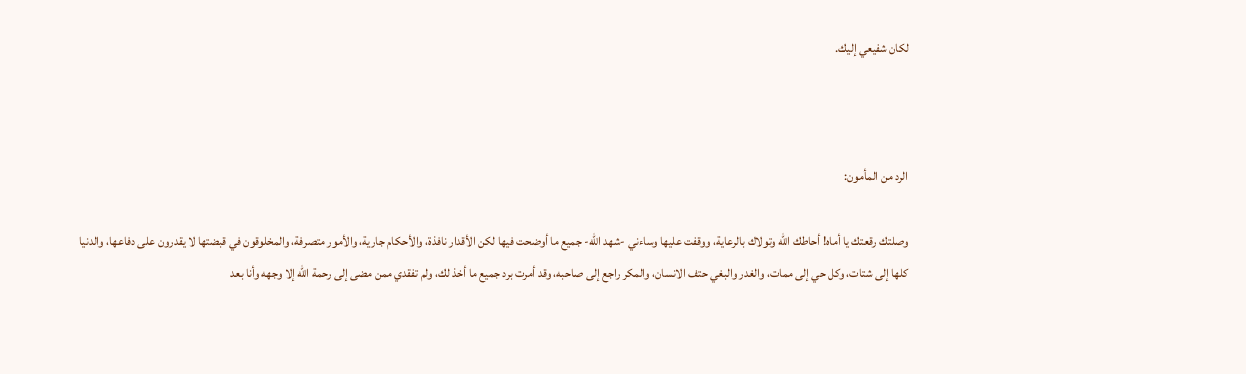لكان شفيعي إليك.



الرد من المأمون:

وصلتك رقعتك يا أماه! أحاطك الله وتولاك بالرعاية، ووقفت عليها وساءني -شهد الله- جميع ما أوضحت فيها لكن الأقدار نافذة، والأحكام جارية، والأمور متصرفة، والمخلوقون في قبضتها لا يقدرون على دفاعها، والدنيا كلها إلى شتات، وكل حي إلى ممات، والغدر والبغي حتف الانسان، والمكر راجع إلى صاحبه، وقد أمرت برد جميع ما أخذ لك، ولم تفقدي ممن مضى إلى رحمة الله إلا وجهه وأنا بعد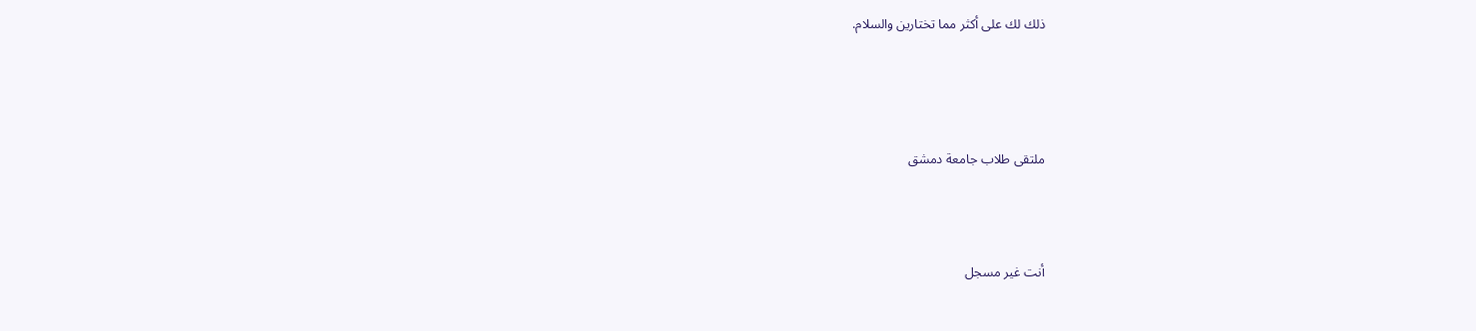ذلك لك على أكثر مما تختارين والسلام.





ملتقى طلاب جامعة دمشق




أنت غير مسجل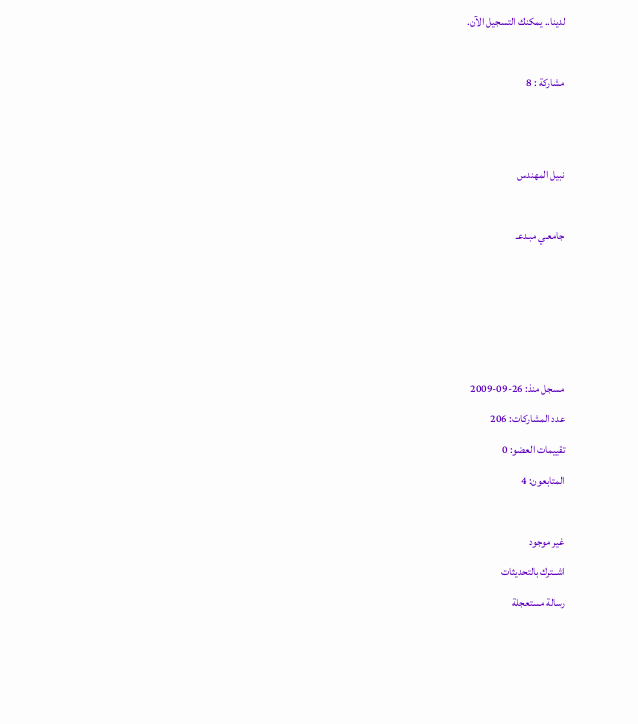لدينا.. يمكنك التسجيل الآن.

مشاركة : 8


نبيل المهندس

جامعـي مبـدعـ




مسجل منذ: 26-09-2009
عدد المشاركات: 206
تقييمات العضو: 0
المتابعون: 4

غير موجود
اشــترك بالتحديثات
رسالة مستعجلة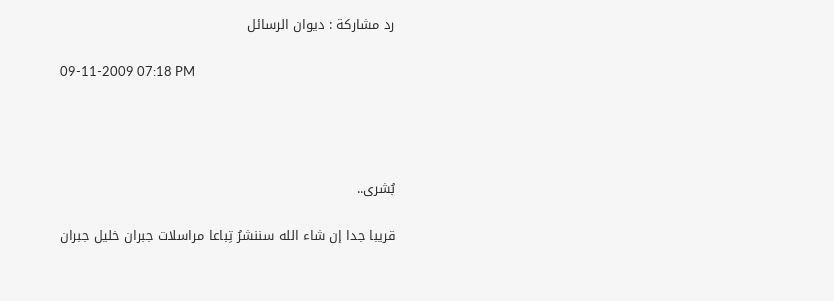رد مشاركة : ديوان الرسائل

09-11-2009 07:18 PM




بُشرى..

قريبا جدا إن شاء الله سننشرُ تِباعا مراسلات جبران خليل جبران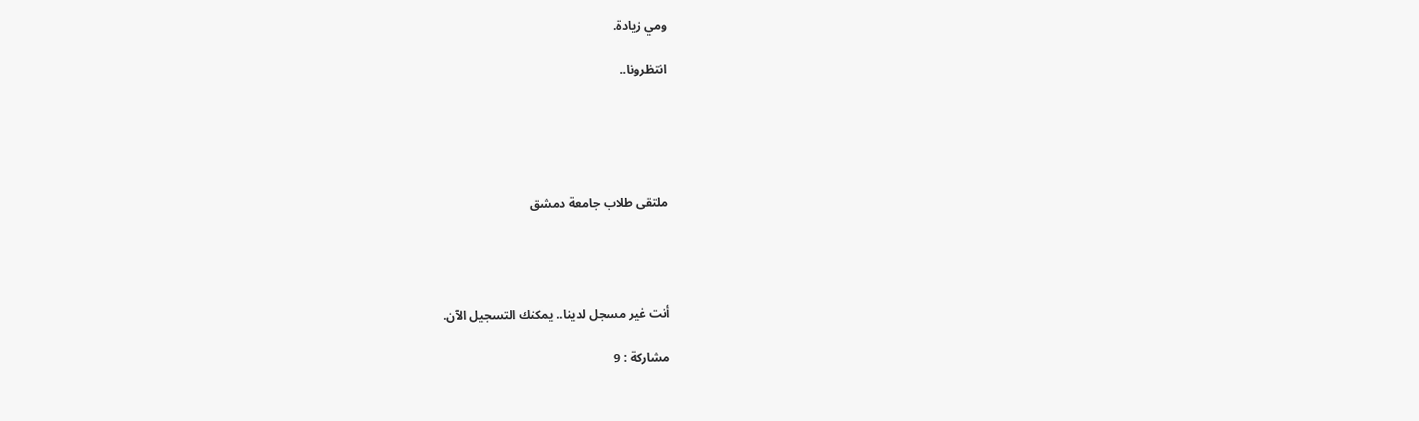ومي زيادة.

انتظرونا..





ملتقى طلاب جامعة دمشق




أنت غير مسجل لدينا.. يمكنك التسجيل الآن.

مشاركة : 9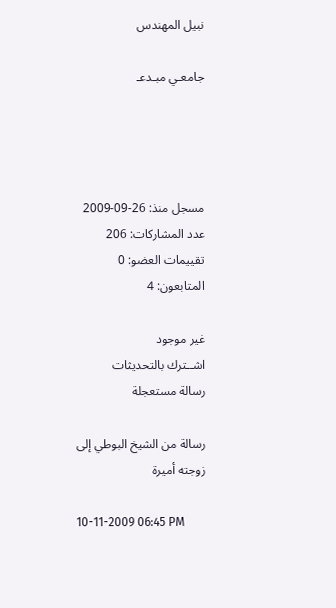نبيل المهندس

جامعـي مبـدعـ




مسجل منذ: 26-09-2009
عدد المشاركات: 206
تقييمات العضو: 0
المتابعون: 4

غير موجود
اشــترك بالتحديثات
رسالة مستعجلة

رسالة من الشيخ البوطي إلى زوجته أميرة

10-11-2009 06:45 PM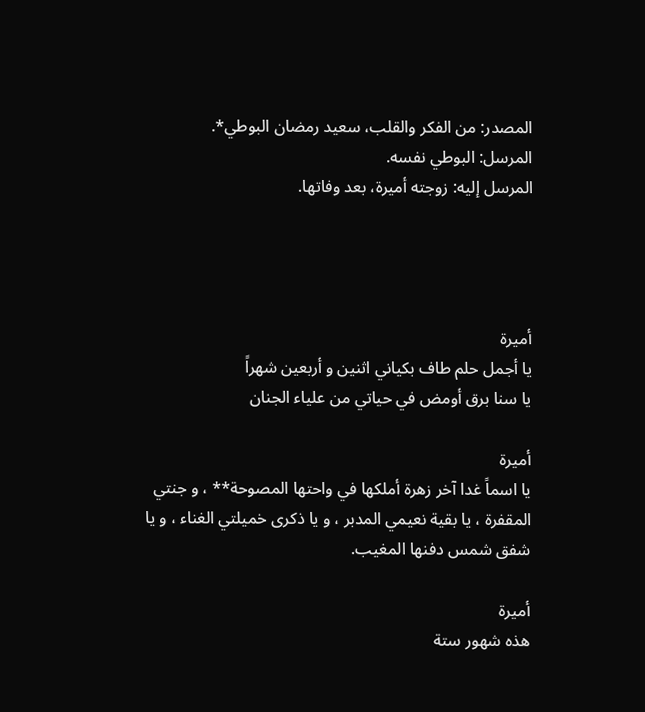المصدر: من الفكر والقلب، سعيد رمضان البوطي*.
المرسل: البوطي نفسه.
المرسل إليه: زوجته أميرة، بعد وفاتها.




أميرة
يا أجمل حلم طاف بكياني اثنين و أربعين شهراً
يا سنا برق أومض في حياتي من علياء الجنان

أميرة
يا اسماً غدا آخر زهرة أملكها في واحتها المصوحة** ، و جنتي المقفرة ، يا بقية نعيمي المدبر ، و يا ذكرى خميلتي الغناء ، و يا شفق شمس دفنها المغيب.

أميرة
هذه شهور ستة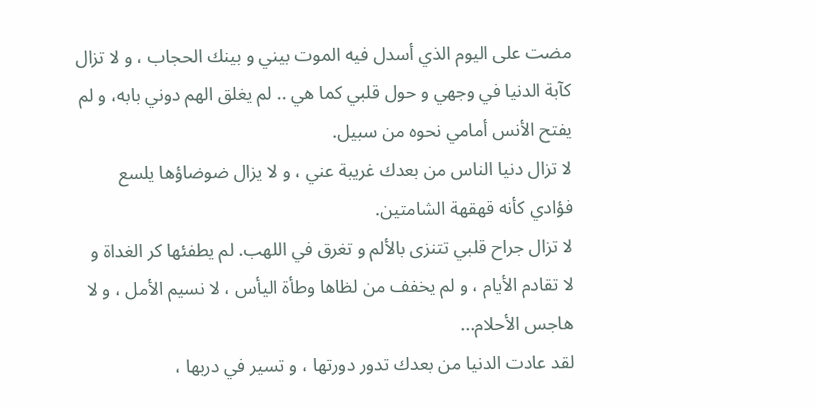مضت على اليوم الذي أسدل فيه الموت بيني و بينك الحجاب ، و لا تزال كآبة الدنيا في وجهي و حول قلبي كما هي .. لم يغلق الهم دوني بابه، و لم يفتح الأنس أمامي نحوه من سبيل.
لا تزال دنيا الناس من بعدك غريبة عني ، و لا يزال ضوضاؤها يلسع فؤادي كأنه قهقهة الشامتين.
لا تزال جراح قلبي تتنزى بالألم و تغرق في اللهب. لم يطفئها كر الغداة و لا تقادم الأيام ، و لم يخفف من لظاها وطأة اليأس ، لا نسيم الأمل ، و لا هاجس الأحلام...
لقد عادت الدنيا من بعدك تدور دورتها ، و تسير في دربها ،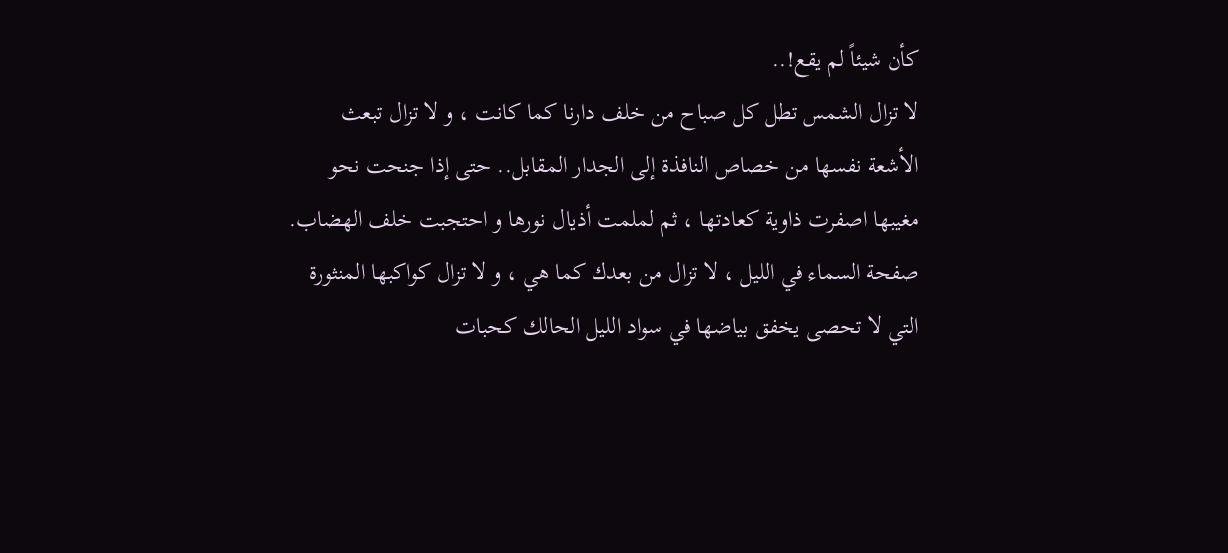كأن شيئاً لم يقع!..
لا تزال الشمس تطل كل صباح من خلف دارنا كما كانت ، و لا تزال تبعث الأشعة نفسها من خصاص النافذة إلى الجدار المقابل.. حتى إذا جنحت نحو مغيبها اصفرت ذاوية كعادتها ، ثم لملمت أذيال نورها و احتجبت خلف الهضاب.
صفحة السماء في الليل ، لا تزال من بعدك كما هي ، و لا تزال كواكبها المنثورة التي لا تحصى يخفق بياضها في سواد الليل الحالك كحبات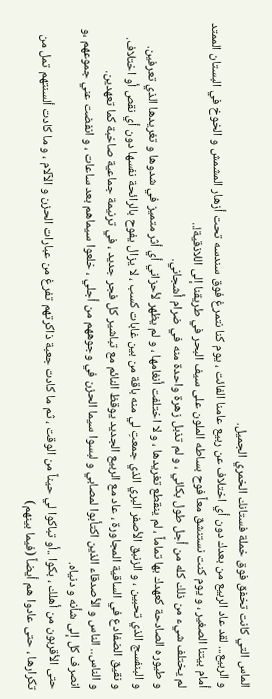الماس التي كانت تخفق فوق خملة فستانك الخمري الجميل.
و الربيع... لقد عاد الربيع من بعدك دون أي اختلاف عن ربيع عامنا الفائت ، يوم كنا نتمرغ فوق سندسه تحت أزهار المشمش و الخوخ في البستان الممتد أمام بيتنا الصغير ، و يوم كنت نستنشق معاً فوح بساطه الملون على سيف البحر في طريقنا إلى اللاذقية!..
لم يختلف شيء من ذلك كله من أجل طول بكائي ، و لم تذبل زهرة واحدة منه في ضرام أشجاني.
و طيوره الصادحة كعهدك بها تماماً ، لم ينقطع تغريدها ، و لا اختلفت أنغامها ، و لم يظهر لأحزاني أي أثر متميز في شدوها و تغريدها الذي تعرفين.
و البنفسج الذي تحبين ، و الزنبق الأصفر البري الذي جمعتِ لي منه باقة من بين غابات كسب ، لا يزال يفوح بالرائحة نفسها دون أي نقص أو اختلاف.
و نقيق الضفادع في الساقية المجاورة ، عاد مع الربيع الجديد يوقظ النائم مع تباشير كل فجر جديد ، في ترنيمة جماعية صاخبة كما تعهدين.
و الناس.. الناس و الأصدقاء الذين اكتأبوا لمصابي و لبسوا سيما الحزن في وجوههم من أجلي ، خلعوا سيماهم بعد ساعات ، و انفضت عني جموعهم ،و انصرف كل إلى شأنه و دنياه.
حتى الأقربون من أهلك ، بكوا ..أو تباكوا لي حيناً من الوقت ، ثم ما كادت جعبة ذاكرتهم تفرغ من عبارات الحزن و الآلام ، و ما كادت ألسنتهم تمل من تكرارها ، حتى عادوا هم أيضاً (فيما بينهم)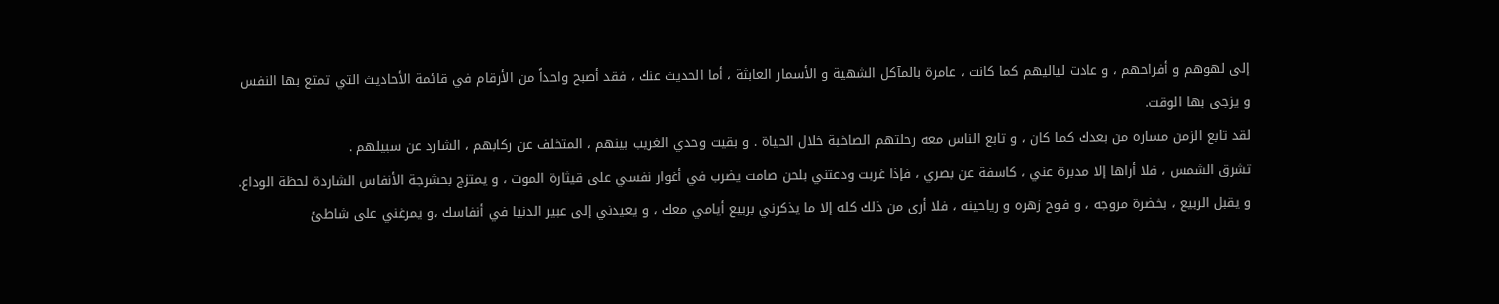إلى لهوهم و أفراحهم ، و عادت لياليهم كما كانت ، عامرة بالمآكل الشهية و الأسمار العابثة ، أما الحديث عنك ، فقد أصبح واحداً من الأرقام في قائمة الأحاديث التي تمتع بها النفس و يزجى بها الوقت.
لقد تابع الزمن مساره من بعدك كما كان ، و تابع الناس معه رحلتهم الصاخبة خلال الحياة . و بقيت وحدي الغريب بينهم ، المتخلف عن ركابهم ، الشارد عن سبيلهم .
تشرق الشمس ، فلا أراها إلا مدبرة عني ، كاسفة عن بصري ، فإذا غربت ودعتني بلحن صامت يضرب في أغوار نفسي على قيثارة الموت ، و يمتزج بحشرجة الأنفاس الشاردة لحظة الوداع.
و يقبل الربيع ، بخضرة مروجه ، و فوح زهره و رياحينه ، فلا أرى من ذلك كله إلا ما يذكرني بربيع أيامي معك ، و يعيدني إلى عبير الدنيا في أنفاسك ،و يمرغني على شاطئ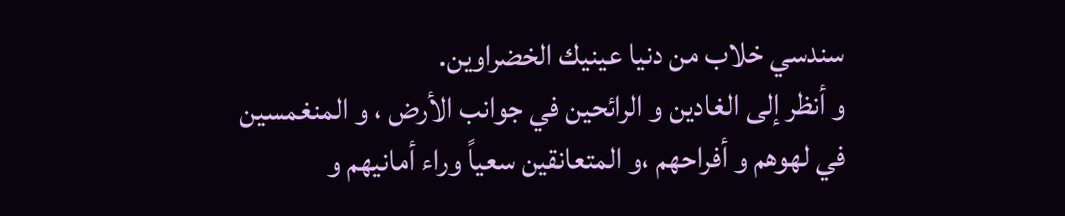سندسي خلاب من دنيا عينيك الخضراوين.
و أنظر إلى الغادين و الرائحين في جوانب الأرض ، و المنغمسين في لهوهم و أفراحهم ،و المتعانقين سعياً وراء أمانيهم و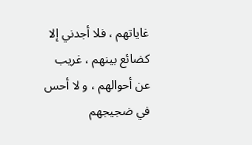غاياتهم ، فلا أجدني إلا كضائع بينهم ، غريب عن أحوالهم ، و لا أحس في ضجيجهم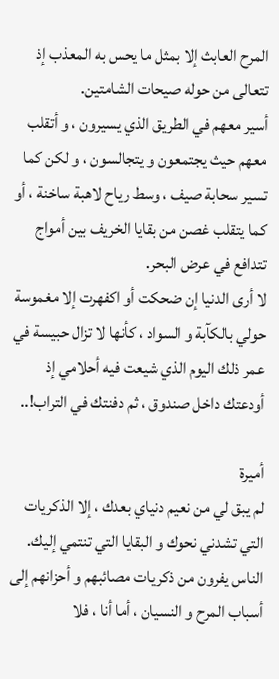المرح العابث إلا بمثل ما يحس به المعذب إذ تتعالى من حوله صيحات الشامتين.
أسير معهم في الطريق الذي يسيرون ، و أتقلب معهم حيث يجتمعون و يتجالسون ، و لكن كما تسير سحابة صيف ، وسط رياح لاهبة ساخنة ، أو كما يتقلب غصن من بقايا الخريف بين أمواج تتدافع في عرض البحر.
لا أرى الدنيا إن ضحكت أو اكفهرت إلا مغموسة حولي بالكآبة و السواد ، كأنها لا تزال حبيسة في عمر ذلك اليوم الذي شيعت فيه أحلامي إذ أودعتك داخل صندوق ، ثم دفنتك في التراب!..

أميرة
لم يبق لي من نعيم دنياي بعدك ، إلا الذكريات التي تشدني نحوك و البقايا التي تنتمي إليك.
الناس يفرون من ذكريات مصائبهم و أحزانهم إلى أسباب المرح و النسيان ، أما أنا ، فلا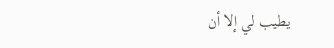يطيب لي إلا أن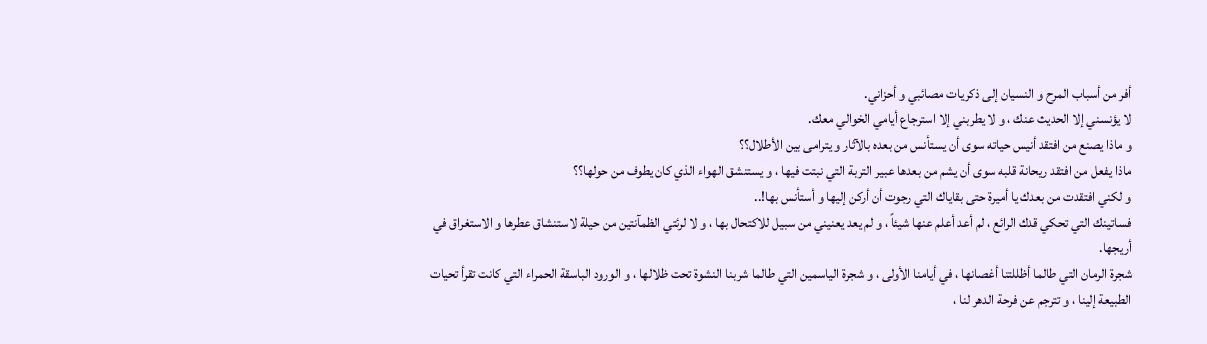أفر من أسباب المرح و النسيان إلى ذكريات مصائبي و أحزاني.
لا يؤنسني إلا الحديث عنك ، و لا يطربني إلا استرجاع أيامي الخوالي معك.
و ماذا يصنع من افتقد أنيس حياته سوى أن يستأنس من بعده بالآثار و يترامى بين الأطلال؟؟
ماذا يفعل من افتقد ريحانة قلبه سوى أن يشم من بعدها عبير التربة التي نبتت فيها ، و يستنشق الهواء الذي كان يطوف من حولها؟؟
و لكني افتقدت من بعدك يا أميرة حتى بقاياك التي رجوت أن أركن إليها و أستأنس بها!..
فساتينك التي تحكي قدك الرائع ، لم أعد أعلم عنها شيئاً ، و لم يعد يعنيني من سبيل للاكتحال بها ، و لا لرئتي الظمآنتين من حيلة لاستنشاق عطرها و الاستغراق في أريجها.
شجرة الرمان التي طالما أظللتنا أغصانها ، في أيامنا الأولى ، و شجرة الياسمين التي طالما شربنا النشوة تحت ظلالها ، و الورود الباسقة الحمراء التي كانت تقرأ تحيات الطبيعة إلينا ، و تترجم عن فرحة الدهر لنا ،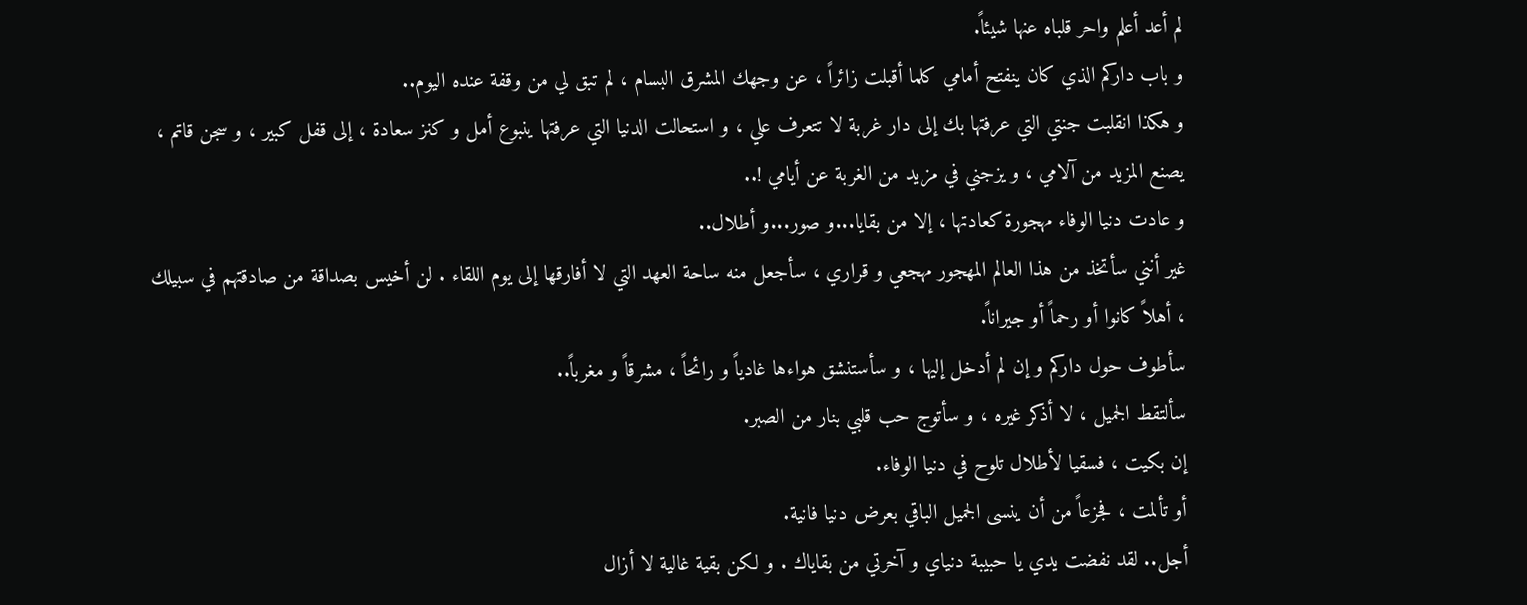لم أعد أعلم واحر قلباه عنها شيئاً.
و باب داركم الذي كان ينفتح أمامي كلما أقبلت زائراً ، عن وجهك المشرق البسام ، لم تبق لي من وقفة عنده اليوم..
و هكذا انقلبت جنتي التي عرفتها بك إلى دار غربة لا تتعرف علي ، و استحالت الدنيا التي عرفتها ينبوع أمل و كنز سعادة ، إلى قفل كبير ، و سجن قاتم ، يصنع المزيد من آلامي ، و يزجني في مزيد من الغربة عن أيامي !..
و عادت دنيا الوفاء مهجورة كعادتها ، إلا من بقايا...و صور...و أطلال..
غير أنني سأتخذ من هذا العالم المهجور مهجعي و قراري ، سأجعل منه ساحة العهد التي لا أفارقها إلى يوم اللقاء . لن أخيس بصداقة من صادقتهم في سبيلك ، أهلاً كانوا أو رحماً أو جيراناً.
سأطوف حول داركم و إن لم أدخل إليها ، و سأستنشق هواءها غادياً و رائحاً ، مشرقاً و مغرباً..
سألتقط الجميل ، لا أذكر غيره ، و سأتوج حب قلبي بنار من الصبر.
إن بكيت ، فسقيا لأطلال تلوح في دنيا الوفاء.
أو تألمت ، فجزعاً من أن ينسى الجميل الباقي بعرض دنيا فانية.
أجل.. لقد نفضت يدي يا حبيبة دنياي و آخرتي من بقاياك . و لكن بقية غالية لا أزال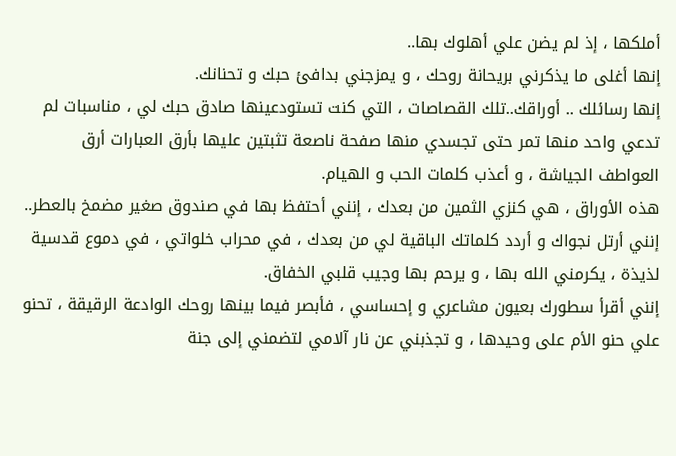أملكها ، إذ لم يضن علي أهلوك بها..
إنها أغلى ما يذكرني بريحانة روحك ، و يمزجني بدافئ حبك و تحنانك.
إنها رسائلك .. أوراقك..تلك القصاصات ، التي كنت تستودعينها صادق حبك لي ، مناسبات لم تدعي واحد منها تمر حتى تجسدي منها صفحة ناصعة تثبتين عليها بأرق العبارات أرق العواطف الجياشة ، و أعذب كلمات الحب و الهيام.
هذه الأوراق ، هي كنزي الثمين من بعدك ، إنني أحتفظ بها في صندوق صغير مضمخ بالعطر..
إنني أرتل نجواك و أردد كلماتك الباقية لي من بعدك ، في محراب خلواتي ، في دموع قدسية لذيذة ، يكرمني الله بها ، و يرحم بها وجيب قلبي الخفاق.
إنني أقرأ سطورك بعيون مشاعري و إحساسي ، فأبصر فيما بينها روحك الوادعة الرقيقة ، تحنو علي حنو الأم على وحيدها ، و تجذبني عن نار آلامي لتضمني إلى جنة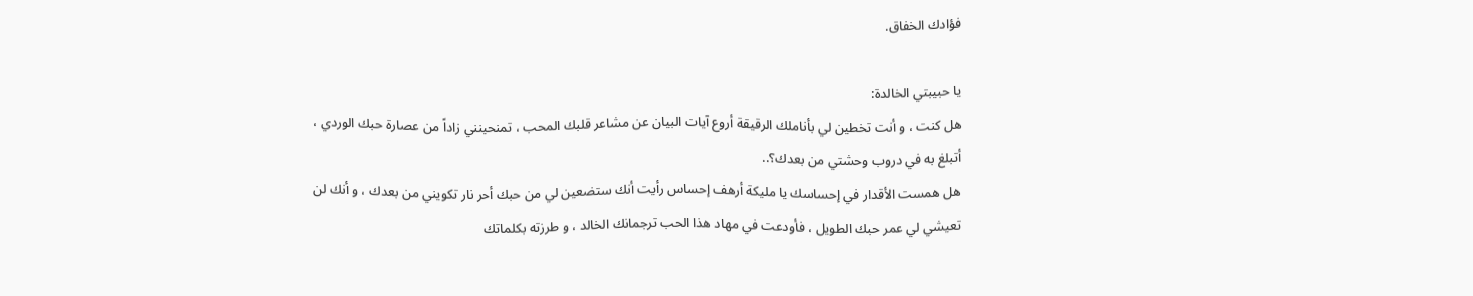فؤادك الخفاق.

يا حبيبتي الخالدة:
هل كنت ، و أنت تخطين لي بأناملك الرقيقة أروع آيات البيان عن مشاعر قلبك المحب ، تمنحينني زاداً من عصارة حبك الوردي ، أتبلغ به في دروب وحشتي من بعدك؟..
هل همست الأقدار في إحساسك يا مليكة أرهف إحساس رأيت أنك ستضعين لي من حبك أحر نار تكويني من بعدك ، و أنك لن تعيشي لي عمر حبك الطويل ، فأودعت في مهاد هذا الحب ترجمانك الخالد ، و طرزته بكلماتك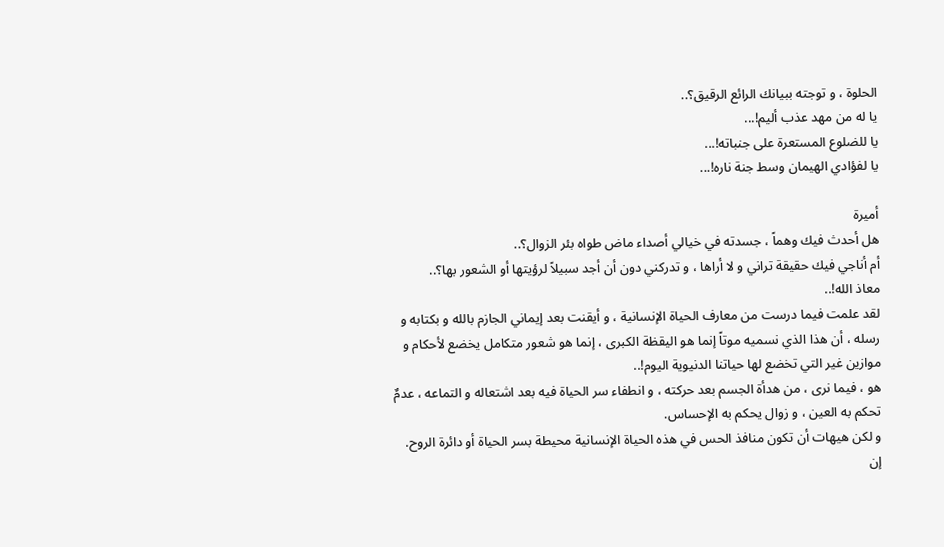الحلوة ، و توجته ببيانك الرائع الرقيق؟..
يا له من مهد عذب أليم!...
يا للضلوع المستعرة على جنباته!...
يا لفؤادي الهيمان وسط جنة ناره!...

أميرة
هل أحدث فيك وهماً ، جسدته في خيالي أصداء ماض طواه بئر الزوال؟..
أم أناجي فيك حقيقة تراني و لا أراها ، و تدركني دون أن أجد سبيلاً لرؤيتها أو الشعور بها؟..
معاذ الله!..
لقد علمت فيما درست من معارف الحياة الإنسانية ، و أيقنت بعد إيماني الجازم بالله و بكتابه و رسله ، أن هذا الذي نسميه موتاً إنما هو اليقظة الكبرى ، إنما هو شعور متكامل يخضع لأحكام و موازين غير التي تخضع لها حياتنا الدنيوية اليوم!..
هو ، فيما نرى ، من هدأة الجسم بعد حركته ، و انطفاء سر الحياة فيه بعد اشتعاله و التماعه ، عدمٌ تحكم به العين ، و زوال يحكم به الإحساس.
و لكن هيهات أن تكون منافذ الحس في هذه الحياة الإنسانية محيطة بسر الحياة أو دائرة الروح.
إن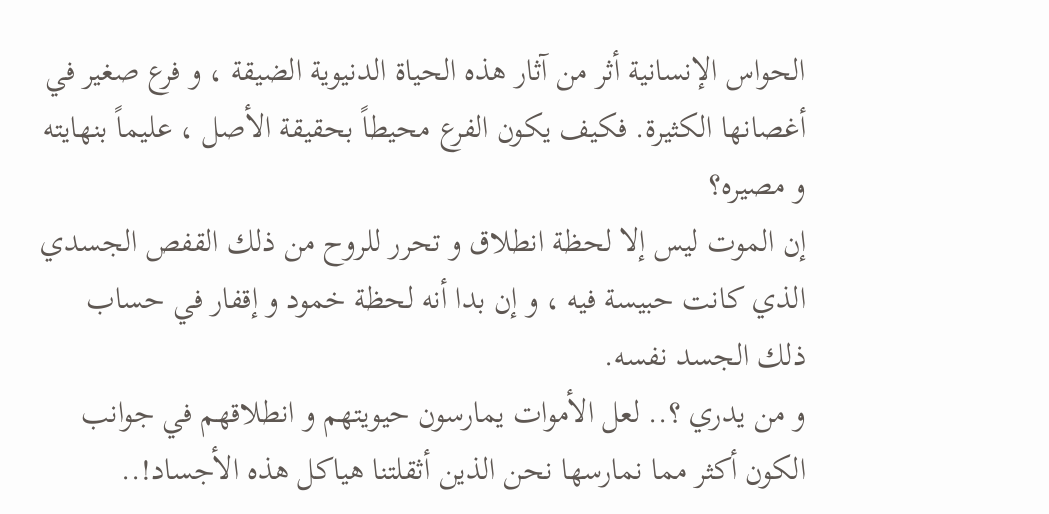الحواس الإنسانية أثر من آثار هذه الحياة الدنيوية الضيقة ، و فرع صغير في أغصانها الكثيرة. فكيف يكون الفرع محيطاً بحقيقة الأصل ، عليماً بنهايته و مصيره؟
إن الموت ليس إلا لحظة انطلاق و تحرر للروح من ذلك القفص الجسدي الذي كانت حبيسة فيه ، و إن بدا أنه لحظة خمود و إقفار في حساب ذلك الجسد نفسه.
و من يدري ؟.. لعل الأموات يمارسون حيويتهم و انطلاقهم في جوانب الكون أكثر مما نمارسها نحن الذين أثقلتنا هياكل هذه الأجساد!..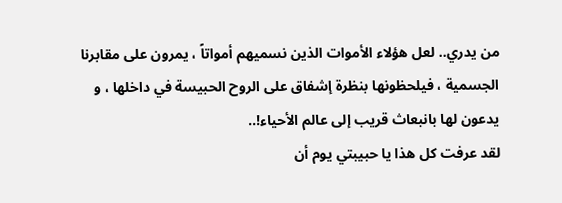من يدري.. لعل هؤلاء الأموات الذين نسميهم أمواتاً ، يمرون على مقابرنا الجسمية ، فيلحظونها بنظرة إشفاق على الروح الحبيسة في داخلها ، و يدعون لها بانبعاث قريب إلى عالم الأحياء!..
لقد عرفت كل هذا يا حبيبتي يوم أن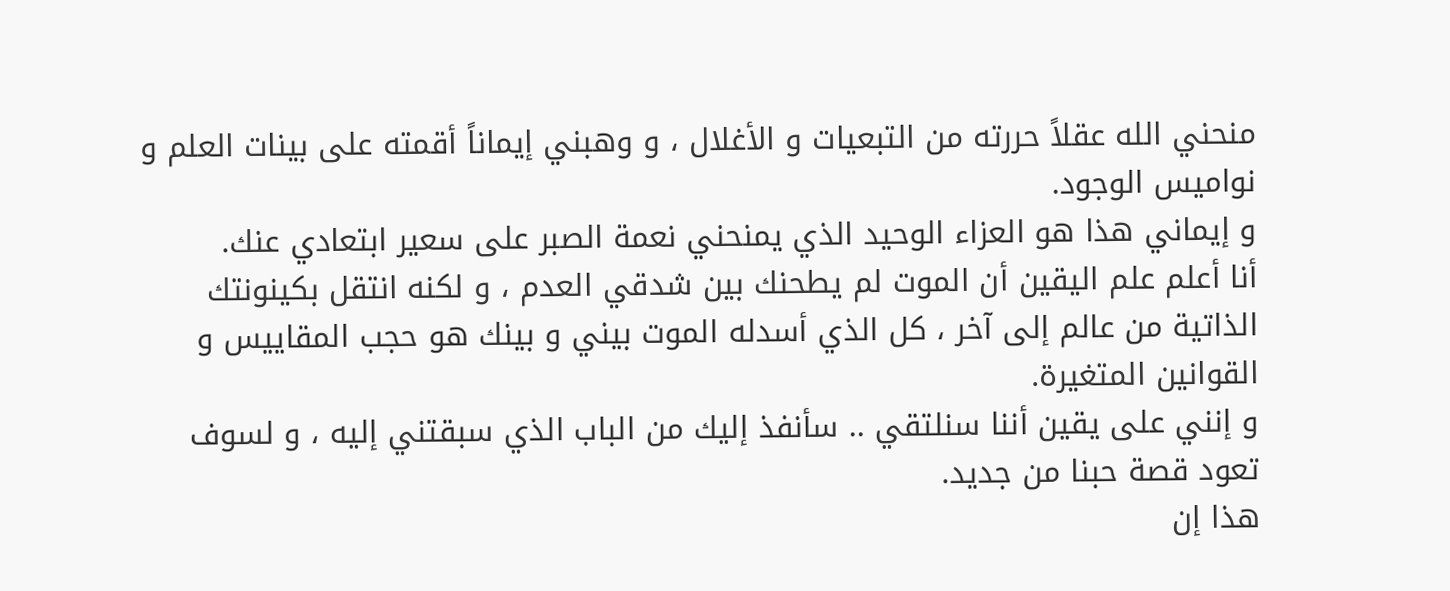منحني الله عقلاً حررته من التبعيات و الأغلال ، و وهبني إيماناً أقمته على بينات العلم و نواميس الوجود.
و إيماني هذا هو العزاء الوحيد الذي يمنحني نعمة الصبر على سعير ابتعادي عنك.
أنا أعلم علم اليقين أن الموت لم يطحنك بين شدقي العدم ، و لكنه انتقل بكينونتك الذاتية من عالم إلى آخر ، كل الذي أسدله الموت بيني و بينك هو حجب المقاييس و القوانين المتغيرة.
و إنني على يقين أننا سنلتقي .. سأنفذ إليك من الباب الذي سبقتني إليه ، و لسوف تعود قصة حبنا من جديد.
هذا إن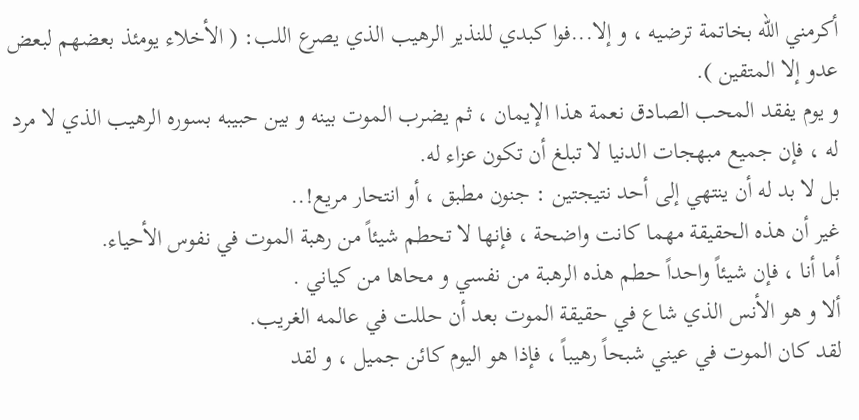أكرمني الله بخاتمة ترضيه ، و إلا...فوا كبدي للنذير الرهيب الذي يصرع اللب: ( الأخلاء يومئذ بعضهم لبعض عدو إلا المتقين ).
و يوم يفقد المحب الصادق نعمة هذا الإيمان ، ثم يضرب الموت بينه و بين حبيبه بسوره الرهيب الذي لا مرد له ، فإن جميع مبهجات الدنيا لا تبلغ أن تكون عزاء له.
بل لا بد له أن ينتهي إلى أحد نتيجتين : جنون مطبق ، أو انتحار مريع!..
غير أن هذه الحقيقة مهما كانت واضحة ، فإنها لا تحطم شيئاً من رهبة الموت في نفوس الأحياء.
أما أنا ، فإن شيئاً واحداً حطم هذه الرهبة من نفسي و محاها من كياني .
ألا و هو الأنس الذي شاع في حقيقة الموت بعد أن حللت في عالمه الغريب.
لقد كان الموت في عيني شبحاً رهيباً ، فإذا هو اليوم كائن جميل ، و لقد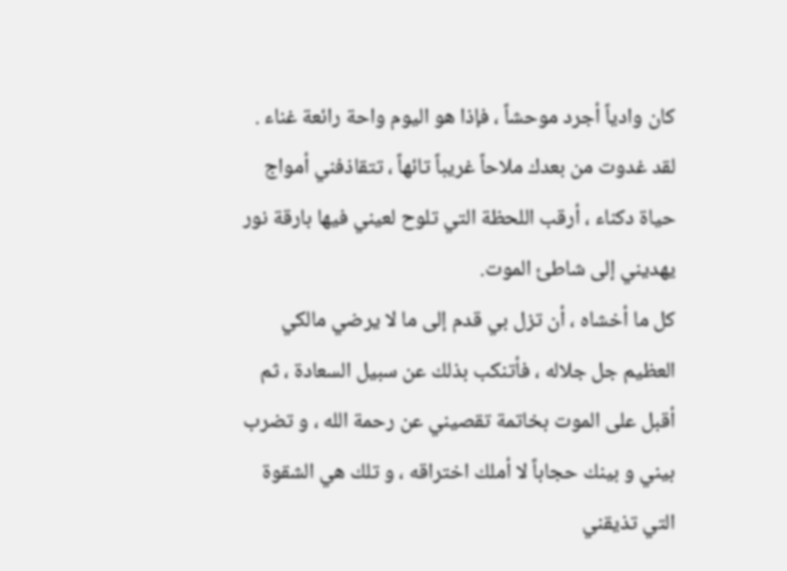كان وادياً أجرد موحشاً ، فإذا هو اليوم واحة رائعة غناء .
لقد غدوت من بعدك ملاحاً غريباً تائهاً ، تتقاذفني أمواج حياة دكناء ، أرقب اللحظة التي تلوح لعيني فيها بارقة نور يهديني إلى شاطئ الموت.
كل ما أخشاه ، أن تزل بي قدم إلى ما لا يرضي مالكي العظيم جل جلاله ، فأتنكب بذلك عن سبيل السعادة ، ثم أقبل على الموت بخاتمة تقصيني عن رحمة الله ، و تضرب بيني و بينك حجاباً لا أملك اختراقه ، و تلك هي الشقوة التي تذيقني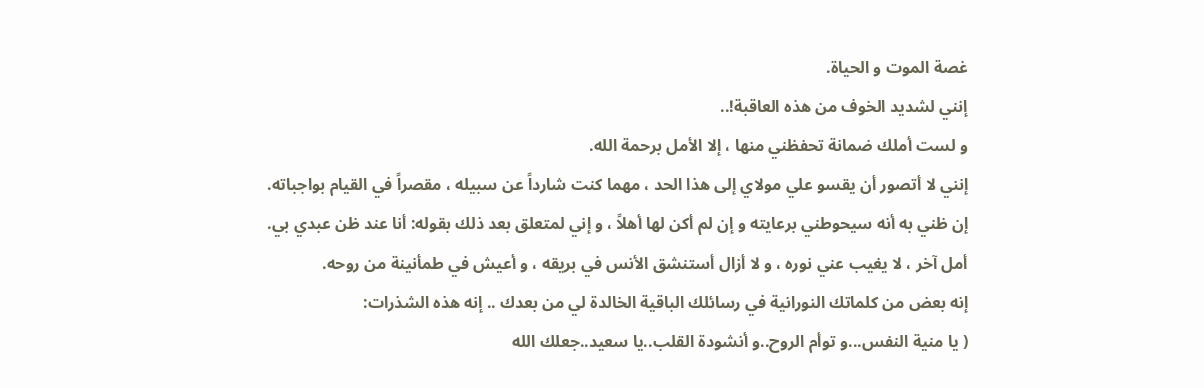غصة الموت و الحياة.
إنني لشديد الخوف من هذه العاقبة!..
و لست أملك ضمانة تحفظني منها ، إلا الأمل برحمة الله.
إنني لا أتصور أن يقسو علي مولاي إلى هذا الحد ، مهما كنت شارداً عن سبيله ، مقصراً في القيام بواجباته.
إن ظني به أنه سيحوطني برعايته و إن لم أكن لها أهلاً ، و إني لمتعلق بعد ذلك بقوله: أنا عند ظن عبدي بي.
أمل آخر ، لا يغيب عني نوره ، و لا أزال أستنشق الأنس في بريقه ، و أعيش في طمأنينة من روحه.
إنه بعض من كلماتك النورانية في رسائلك الباقية الخالدة لي من بعدك .. إنه هذه الشذرات:
( يا منية النفس...و توأم الروح..و أنشودة القلب..يا سعيد..جعلك الله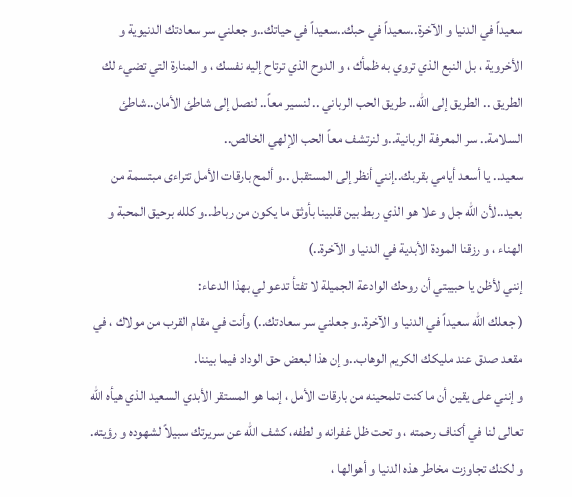سعيداً في الدنيا و الآخرة..سعيداً في حبك..سعيداً في حياتك..و جعلني سر سعادتك الدنيوية و الأخروية ، بل النبع الذي تروي به ظمأك ، و الدوح الذي ترتاح إليه نفسك ، و المنارة التي تضيء لك الطريق .. الطريق إلى الله.. طريق الحب الرباني .. لنسير معاً.. لنصل إلى شاطئ الأمان..شاطئ السلامة.. سر المعرفة الربانية..و لنرتشف معاً الحب الإلهي الخالص..
سعيد.. يا أسعد أيامي بقربك..إنني أنظر إلى المستقبل ..و ألمح بارقات الأمل تتراءى مبتسمة من بعيد..لأن الله جل و علا هو الذي ربط بين قلبينا بأوثق ما يكون من رباط..و كلله برحيق المحبة و الهناء ، و رزقنا المودة الأبدية في الدنيا و الآخرة..)
إنني لأظن يا حبيبتي أن روحك الوادعة الجميلة لا تفتأ تدعو لي بهذا الدعاء:
( جعلك الله سعيداً في الدنيا و الآخرة..و جعلني سر سعادتك..) وأنت في مقام القرب من مولاك ، في مقعد صدق عند مليكك الكريم الوهاب..و إن هذا لبعض حق الوداد فيما بيننا.
و إنني على يقين أن ما كنت تلمحينه من بارقات الأمل ، إنما هو المستقر الأبدي السعيد الذي هيأه الله تعالى لنا في أكناف رحمته ، و تحت ظل غفرانه و لطفه، كشف الله عن سريرتك سبيلاً لشهوده و رؤيته.
و لكنك تجاوزت مخاطر هذه الدنيا و أهوالها ،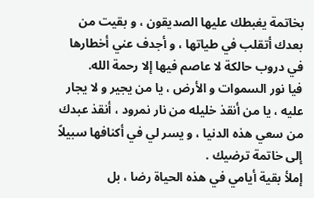بخاتمة يغبطك عليها الصديقون ، و بقيت من بعدك أتقلب في طياتها ، و أجدف عني أخطارها في دروب حالكة لا عاصم فيها إلا رحمة الله.
فيا نور السموات و الأرض ، يا من يجير و لا يجار عليه ، يا من أنقذ خليله من نار نمرود ، أنقذ عبدك من سعي هذه الدنيا ، و يسر لي في أكنافها سبيلاً إلى خاتمة ترضيك .
إملأ بقية أيامي في هذه الحياة رضا ، بل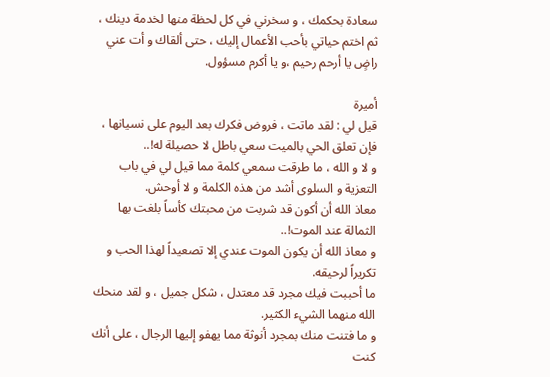سعادة بحكمك ، و سخرني في كل لحظة منها لخدمة دينك ، ثم اختم حياتي بأحب الأعمال إليك ، حتى ألقاك و أت عني راضٍ يا أرحم رحيم ،و يا أكرم مسؤول.

أميرة
قيل لي : لقد ماتت ، فروض فكرك بعد اليوم على نسيانها ، فإن تعلق الحي بالميت سعي باطل لا حصيلة له!..
و لا و الله ، ما طرقت سمعي كلمة مما قيل لي في باب التعزية و السلوى أشد من هذه الكلمة و لا أوحش.
معاذ الله أن أكون قد شربت من محبتك كأساً بلغت بها الثمالة عند الموت!..
و معاذ الله أن يكون الموت عندي إلا تصعيداً لهذا الحب و تكريراً لرحيقه.
ما أحببت فيك مجرد قد معتدل ، شكل جميل ، و لقد منحك الله منهما الشيء الكثير.
و ما فتنت منك بمجرد أنوثة مما يهفو إليها الرجال ، على أنك كنت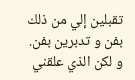تقبلين إلي من ذلك بفن و تدبرين بفن.
و لكن الذي علقني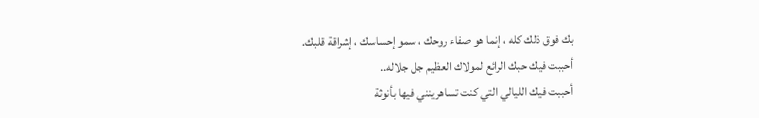بك فوق ذلك كله ، إنما هو صفاء روحك ، سمو إحساسك ، إشراقة قلبك.
أحببت فيك حبك الرائع لمولاك العظيم جل جلاله..
أحببت فيك الليالي التي كنت تساهرينني فيها بأنوثة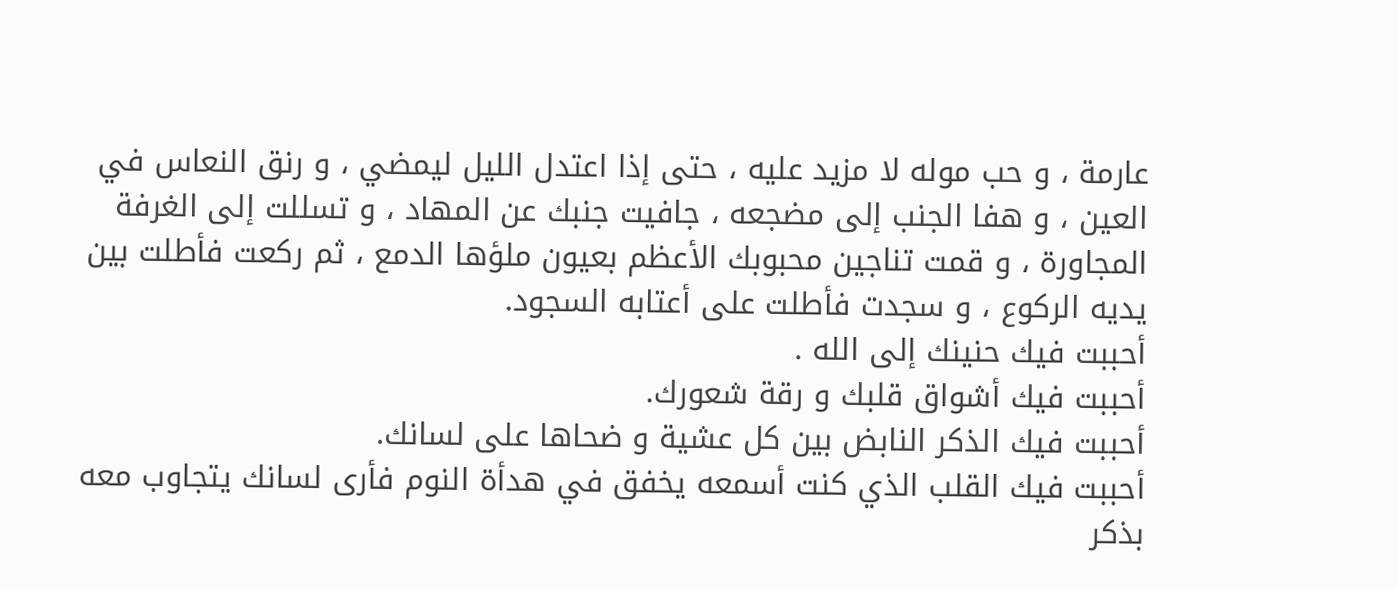عارمة ، و حب موله لا مزيد عليه ، حتى إذا اعتدل الليل ليمضي ، و رنق النعاس في العين ، و هفا الجنب إلى مضجعه ، جافيت جنبك عن المهاد ، و تسللت إلى الغرفة المجاورة ، و قمت تناجين محبوبك الأعظم بعيون ملؤها الدمع ، ثم ركعت فأطلت بين يديه الركوع ، و سجدت فأطلت على أعتابه السجود.
أحببت فيك حنينك إلى الله .
أحببت فيك أشواق قلبك و رقة شعورك.
أحببت فيك الذكر النابض بين كل عشية و ضحاها على لسانك.
أحببت فيك القلب الذي كنت أسمعه يخفق في هدأة النوم فأرى لسانك يتجاوب معه بذكر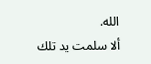الله.
ألا سلمت يد تلك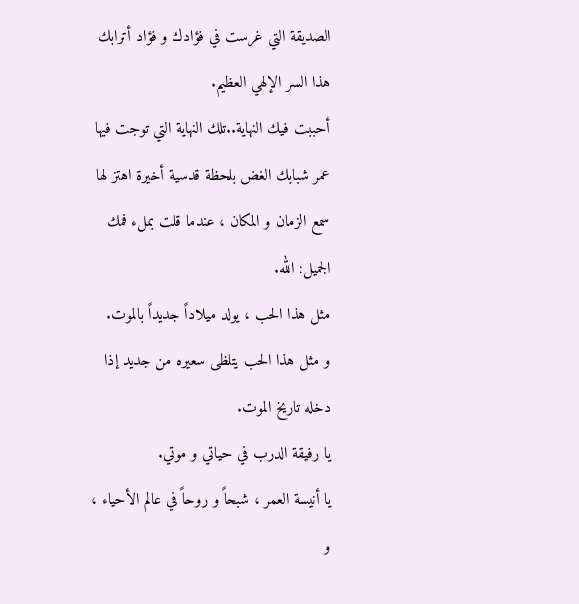الصديقة التي غرست في فؤادك و فؤاد أترابك هذا السر الإلهي العظيم.
أحببت فيك النهاية..تلك النهاية التي توجت فيها عمر شبابك الغض بلحظة قدسية أخيرة اهتز لها سمع الزمان و المكان ، عندما قلت بملء فمك الجميل: الله.
مثل هذا الحب ، يولد ميلاداً جديداً بالموت.
و مثل هذا الحب يتلظى سعيره من جديد إذا دخله تاريخ الموت.
يا رفيقة الدرب في حياتي و موتي.
يا أنيسة العمر ، شبحاً و روحاً في عالم الأحياء ، و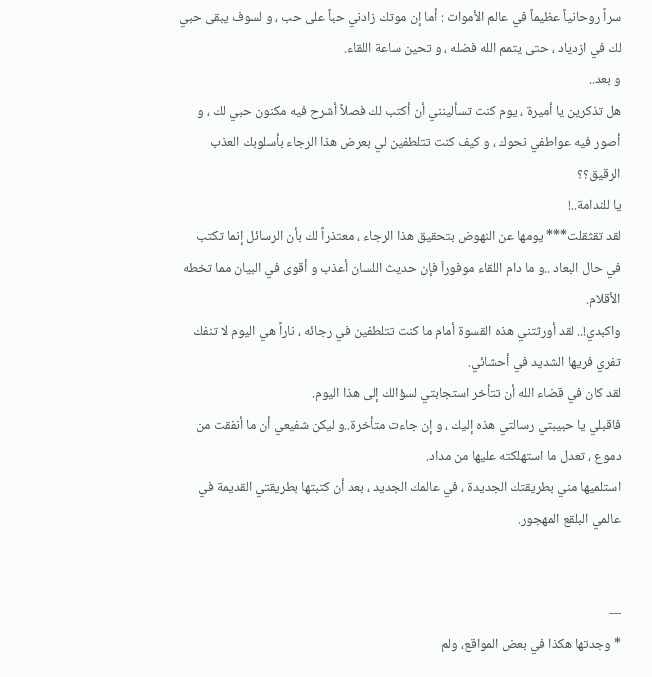سراً روحانياً عظيماً في عالم الأموات : أما إن موتك زادني حباً على حب ، و لسوف يبقى حبي لك في ازدياد ، حتى يتمم الله فضله ، و تحين ساعة اللقاء.
و بعد..
هل تذكرين يا أميرة ، يوم كنت تسألينني أن أكتب لك فصلاً أشرح فيه مكنون حبي لك ، و أصور فيه عواطفي نحوك ، و كيف كنت تتلطفين لي بعرض هذا الرجاء بأسلوبك العذب الرقيق؟؟
يا للندامة..!
لقد تقثقلت*** يومها عن النهوض بتحقيق هذا الرجاء ، معتذراً لك بأن الرسائل إنما تكتب في حال البعاد ..و ما دام اللقاء موفوراَ فإن حديث اللسان أعذب و أقوى في البيان مما تخطه الأقلام.
واكبدي!.. لقد أورثتني هذه القسوة أمام ما كنت تتلطفين في رجائه ، ناراً هي اليوم لا تنفك تفري فريها الشديد في أحشائي.
لقد كان في قضاء الله أن تتأخر استجابتي لسؤالك إلى هذا اليوم.
فاقبلي يا حبيبتي رسالتي هذه إليك ، و إن جاءت متأخرة..و ليكن شفيعي أن ما أنفقت من دموع ، تعدل ما استهلكته عليها من مداد.
استلميها مني بطريقتك الجديدة ، في عالمك الجديد ، بعد أن كتبتها بطريقتي القديمة في عالمي البلقع المهجور.


---
* وجدتها هكذا في بعض المواقع، ولم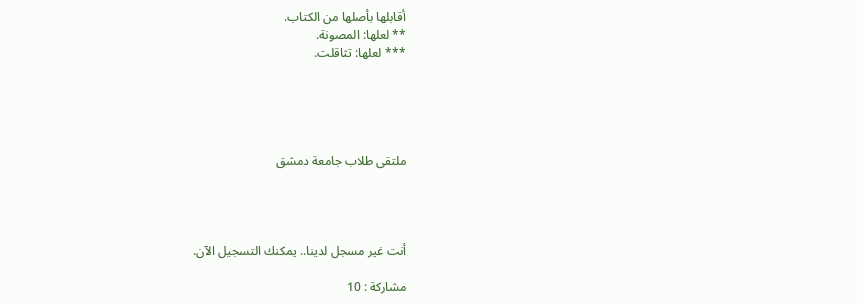أقابلها بأصلها من الكتاب.
** لعلها: المصونة.
*** لعلها: تثاقلت.





ملتقى طلاب جامعة دمشق




أنت غير مسجل لدينا.. يمكنك التسجيل الآن.

مشاركة : 10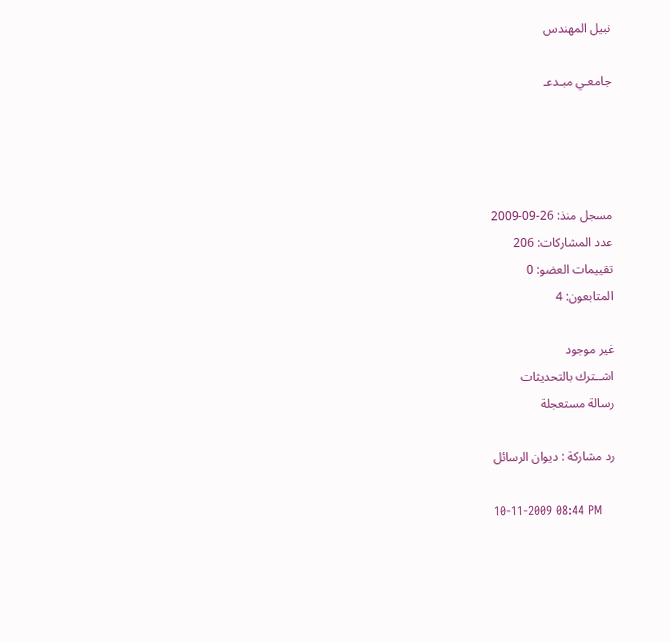نبيل المهندس

جامعـي مبـدعـ




مسجل منذ: 26-09-2009
عدد المشاركات: 206
تقييمات العضو: 0
المتابعون: 4

غير موجود
اشــترك بالتحديثات
رسالة مستعجلة

رد مشاركة : ديوان الرسائل

10-11-2009 08:44 PM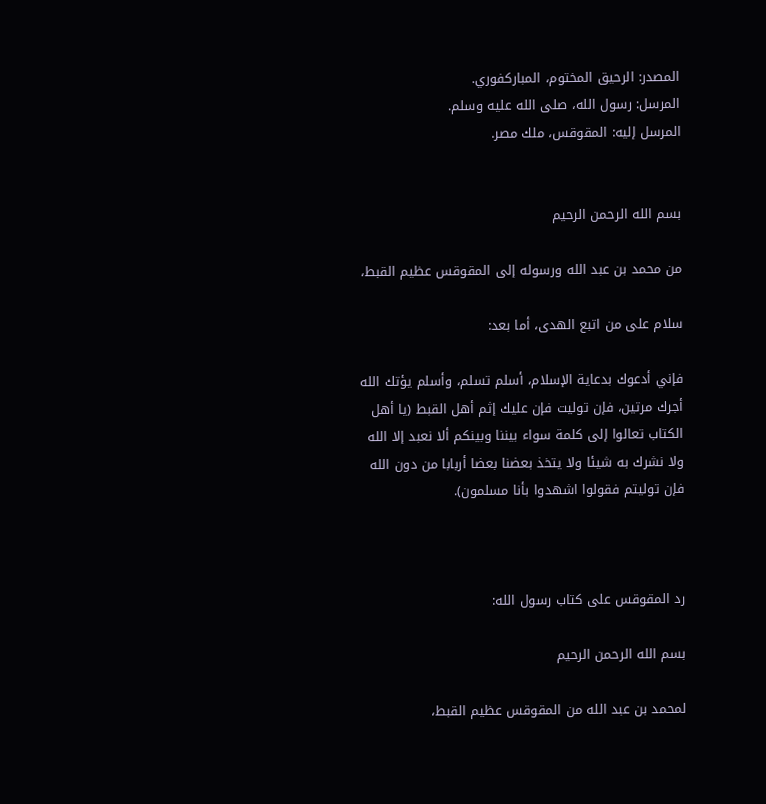المصدر: الرحيق المختوم، المباركفوري.
المرسل: رسول الله، صلى الله عليه وسلم.
المرسل إليه: المقوقس، ملك مصر.


بسم الله الرحمن الرحيم

من محمد بن عبد الله ورسوله إلى المقوقس عظيم القبط،

سلام على من اتبع الهدى، أما بعد:

فإني أدعوك بدعاية الإسلام، أسلم تسلم، وأسلم يؤتك الله أجرك مرتين، فإن توليت فإن عليك إثم أهل القبط (يا أهل الكتاب تعالوا إلى كلمة سواء بيننا وبينكم ألا نعبد إلا الله ولا نشرك به شيئا ولا يتخذ بعضنا بعضا أربابا من دون الله فإن توليتم فقولوا اشهدوا بأنا مسلمون).



رد المقوقس على كتاب رسول الله:

بسم الله الرحمن الرحيم

لمحمد بن عبد الله من المقوقس عظيم القبط،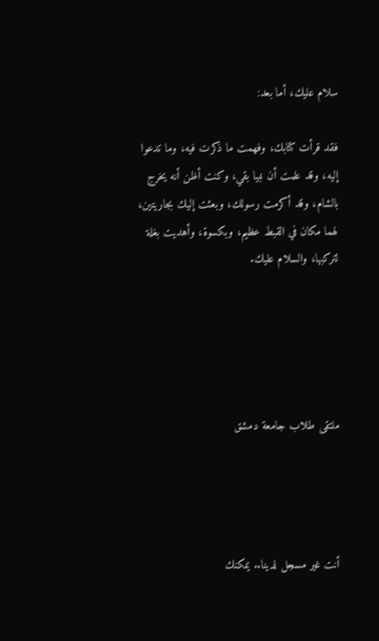سلام عليك، أما بعد:

فقد قرأت كتابك، وفهمت ما ذكرت فيه، وما تدعوا إليه، وقد علمت أن نبيا بقي، وكنت أظن أنه يخرج بالشام، وقد أكرمت رسولك، وبعثت إليك بجاريتين، لهما مكان في القبط عظيم، وبكسوة، وأهديت بغلة لتركبها، والسلام عليك.





ملتقى طلاب جامعة دمشق




أنت غير مسجل لدينا.. يمكنك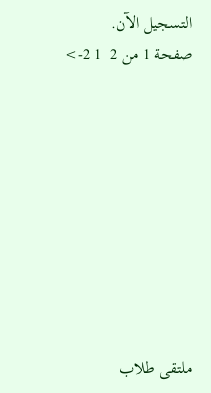التسجيل الآن.
صفحة 1 من 2  1 2->









ملتقى طلاب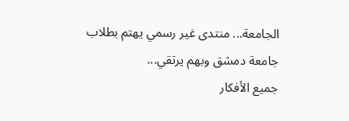الجامعة... منتدى غير رسمي يهتم بطلاب جامعة دمشق وبهم يرتقي...
جميع الأفكار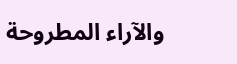والآراء المطروحة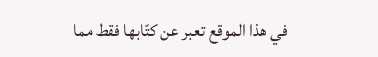في هذا الموقع تعبر عن كتّابها فقط مما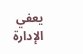يعفي الإدارة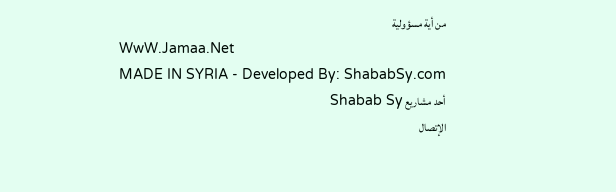من أية مسؤولية
WwW.Jamaa.Net
MADE IN SYRIA - Developed By: ShababSy.com
أحد مشاريع Shabab Sy
الإتصال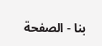بنا - الصفحة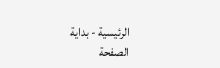الرئيسية - بداية الصفحة